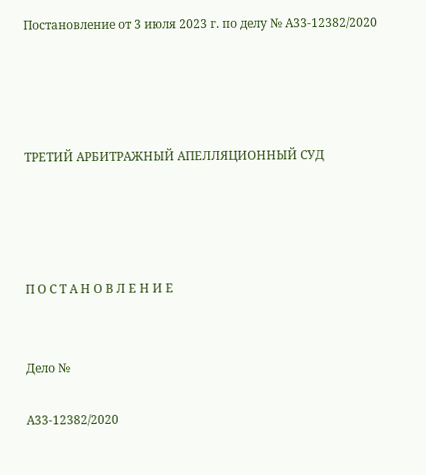Постановление от 3 июля 2023 г. по делу № А33-12382/2020




ТРЕТИЙ АРБИТРАЖНЫЙ АПЕЛЛЯЦИОННЫЙ СУД




П О С Т А Н О В Л Е Н И Е


Дело №

А33-12382/2020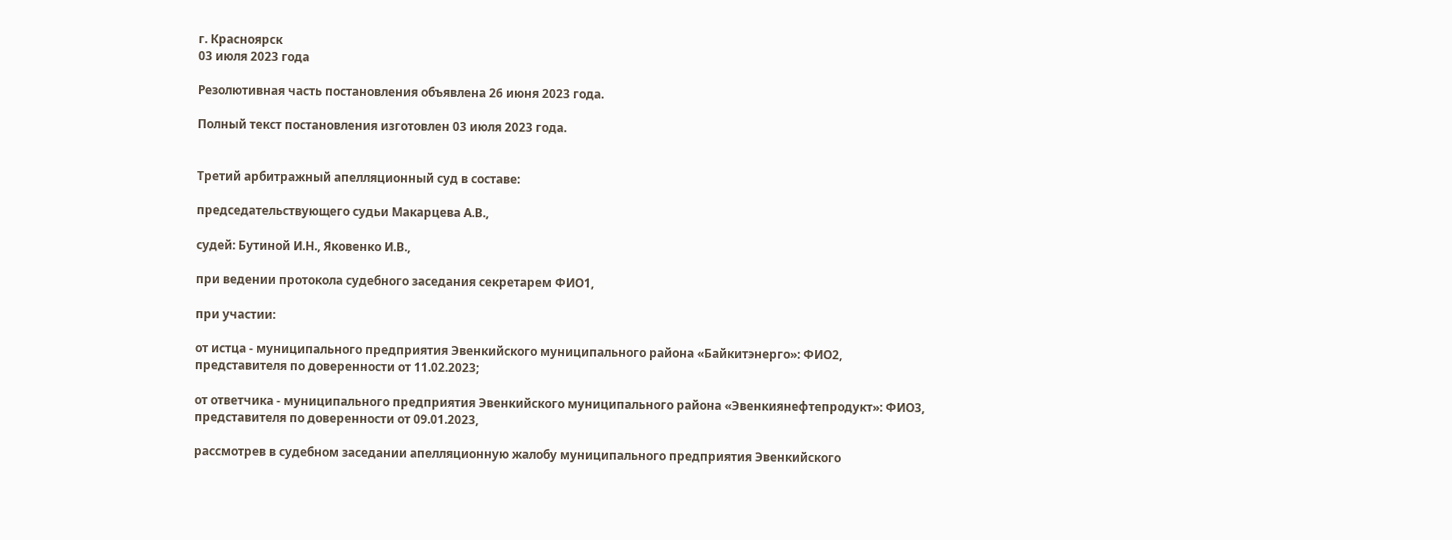г. Красноярск
03 июля 2023 года

Резолютивная часть постановления объявлена 26 июня 2023 года.

Полный текст постановления изготовлен 03 июля 2023 года.


Третий арбитражный апелляционный суд в составе:

председательствующего судьи Макарцева А.В.,

судей: Бутиной И.Н., Яковенко И.В.,

при ведении протокола судебного заседания секретарем ФИО1,

при участии:

от истца - муниципального предприятия Эвенкийского муниципального района «Байкитэнерго»: ФИО2, представителя по доверенности от 11.02.2023;

от ответчика - муниципального предприятия Эвенкийского муниципального района «Эвенкиянефтепродукт»: ФИО3, представителя по доверенности от 09.01.2023,

рассмотрев в судебном заседании апелляционную жалобу муниципального предприятия Эвенкийского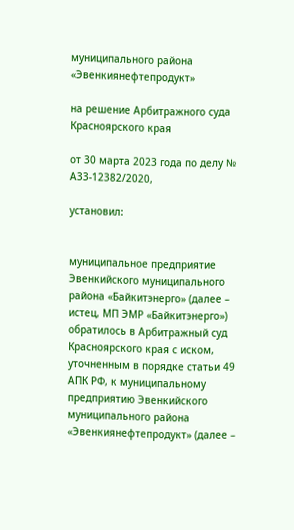муниципального района «Эвенкиянефтепродукт»

на решение Арбитражного суда Красноярского края

от 30 марта 2023 года по делу № А33-12382/2020,

установил:


муниципальное предприятие Эвенкийского муниципального района «Байкитэнерго» (далее – истец, МП ЭМР «Байкитэнерго») обратилось в Арбитражный суд Красноярского края с иском, уточненным в порядке статьи 49 АПК РФ, к муниципальному предприятию Эвенкийского муниципального района «Эвенкиянефтепродукт» (далее –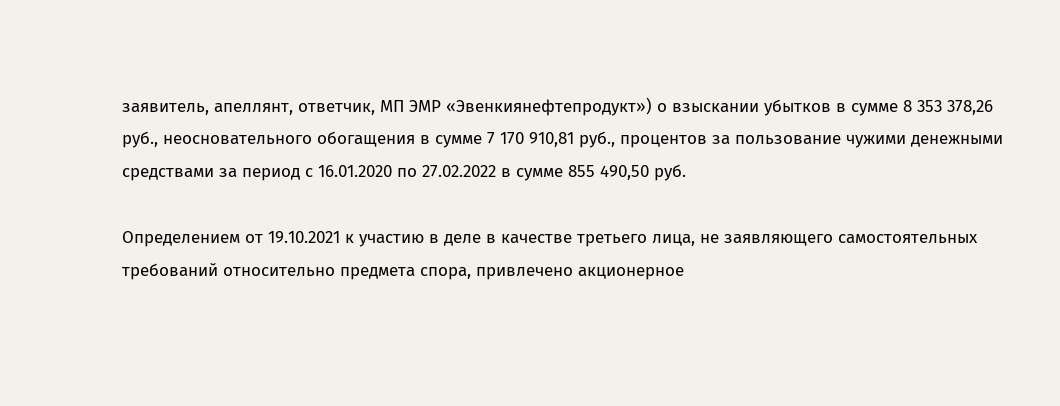заявитель, апеллянт, ответчик, МП ЭМР «Эвенкиянефтепродукт») о взыскании убытков в сумме 8 353 378,26 руб., неосновательного обогащения в сумме 7 170 910,81 руб., процентов за пользование чужими денежными средствами за период с 16.01.2020 по 27.02.2022 в сумме 855 490,50 руб.

Определением от 19.10.2021 к участию в деле в качестве третьего лица, не заявляющего самостоятельных требований относительно предмета спора, привлечено акционерное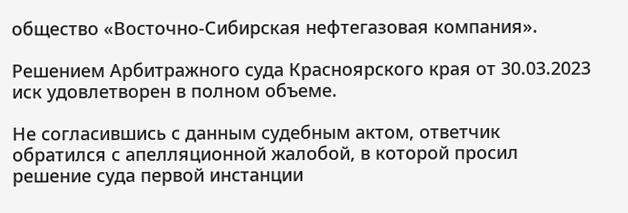общество «Восточно-Сибирская нефтегазовая компания».

Решением Арбитражного суда Красноярского края от 30.03.2023 иск удовлетворен в полном объеме.

Не согласившись с данным судебным актом, ответчик обратился с апелляционной жалобой, в которой просил решение суда первой инстанции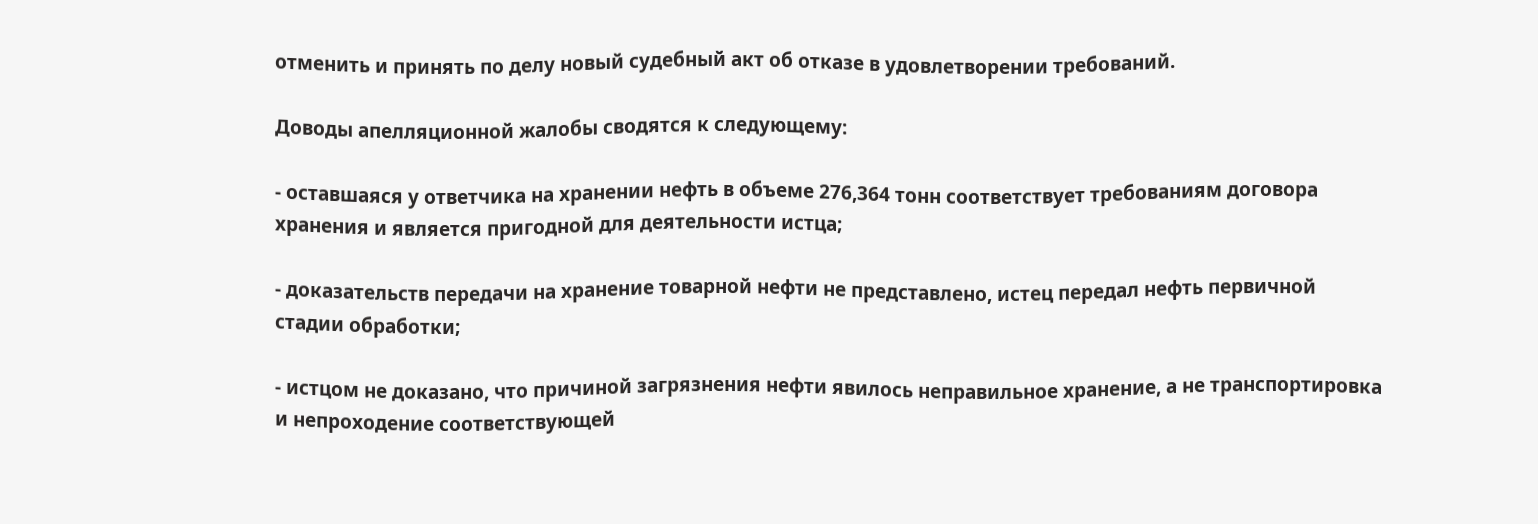отменить и принять по делу новый судебный акт об отказе в удовлетворении требований.

Доводы апелляционной жалобы сводятся к следующему:

- оставшаяся у ответчика на хранении нефть в объеме 276,364 тонн соответствует требованиям договора хранения и является пригодной для деятельности истца;

- доказательств передачи на хранение товарной нефти не представлено, истец передал нефть первичной стадии обработки;

- истцом не доказано, что причиной загрязнения нефти явилось неправильное хранение, а не транспортировка и непроходение соответствующей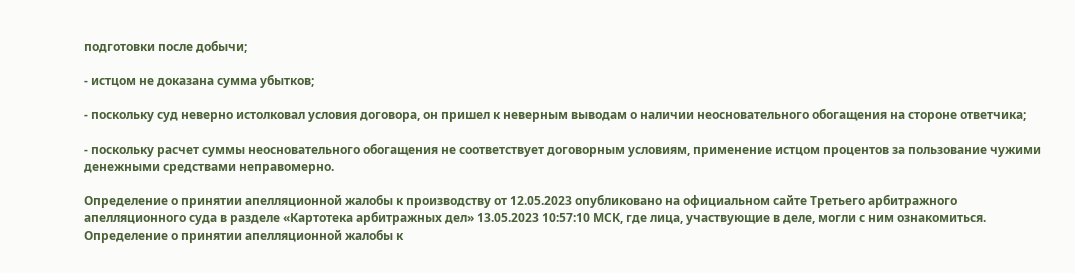подготовки после добычи;

- истцом не доказана сумма убытков;

- поскольку суд неверно истолковал условия договора, он пришел к неверным выводам о наличии неосновательного обогащения на стороне ответчика;

- поскольку расчет суммы неосновательного обогащения не соответствует договорным условиям, применение истцом процентов за пользование чужими денежными средствами неправомерно.

Определение о принятии апелляционной жалобы к производству от 12.05.2023 опубликовано на официальном сайте Третьего арбитражного апелляционного суда в разделе «Картотека арбитражных дел» 13.05.2023 10:57:10 МСК, где лица, участвующие в деле, могли с ним ознакомиться. Определение о принятии апелляционной жалобы к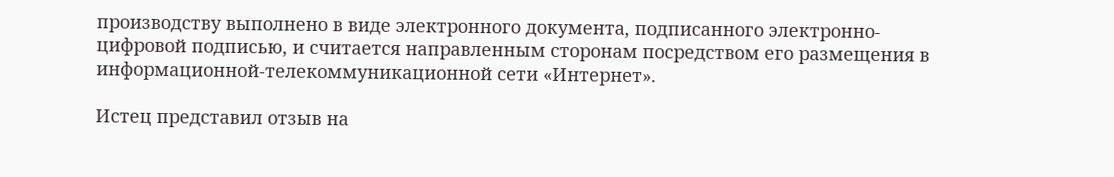производству выполнено в виде электронного документа, подписанного электронно-цифровой подписью, и считается направленным сторонам посредством его размещения в информационной-телекоммуникационной сети «Интернет».

Истец представил отзыв на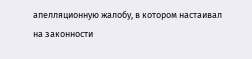апелляционную жалобу, в котором настаивал на законности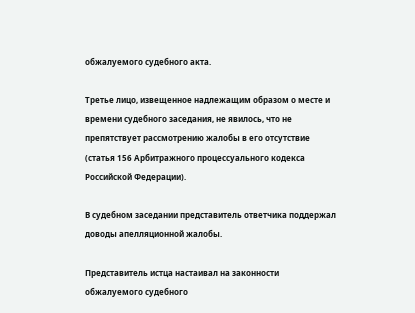обжалуемого судебного акта.

Третье лицо, извещенное надлежащим образом о месте и времени судебного заседания, не явилось, что не препятствует рассмотрению жалобы в его отсутствие (статья 156 Арбитражного процессуального кодекса Российской Федерации).

В судебном заседании представитель ответчика поддержал доводы апелляционной жалобы.

Представитель истца настаивал на законности обжалуемого судебного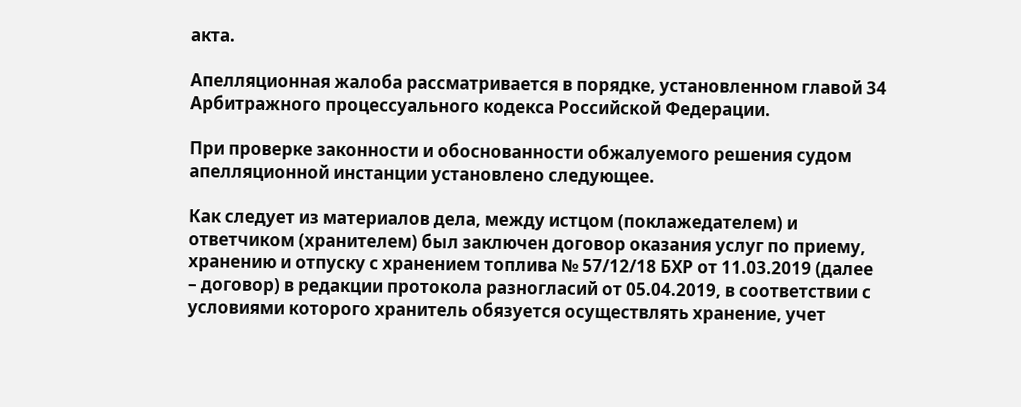акта.

Апелляционная жалоба рассматривается в порядке, установленном главой 34 Арбитражного процессуального кодекса Российской Федерации.

При проверке законности и обоснованности обжалуемого решения судом апелляционной инстанции установлено следующее.

Как следует из материалов дела, между истцом (поклажедателем) и ответчиком (хранителем) был заключен договор оказания услуг по приему, хранению и отпуску с хранением топлива № 57/12/18 БХР от 11.03.2019 (далее – договор) в редакции протокола разногласий от 05.04.2019, в соответствии с условиями которого хранитель обязуется осуществлять хранение, учет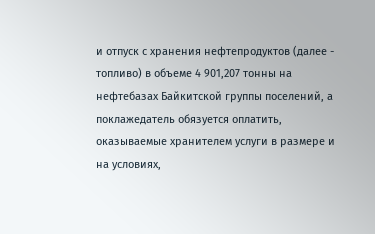и отпуск с хранения нефтепродуктов (далее - топливо) в объеме 4 901,207 тонны на нефтебазах Байкитской группы поселений, а поклажедатель обязуется оплатить, оказываемые хранителем услуги в размере и на условиях,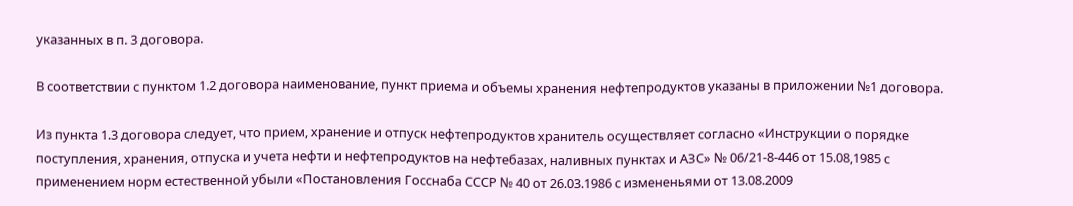указанных в п. 3 договора.

В соответствии с пунктом 1.2 договора наименование, пункт приема и объемы хранения нефтепродуктов указаны в приложении №1 договора.

Из пункта 1.3 договора следует, что прием, хранение и отпуск нефтепродуктов хранитель осуществляет согласно «Инструкции о порядке поступления, хранения, отпуска и учета нефти и нефтепродуктов на нефтебазах, наливных пунктах и АЗС» № 06/21-8-446 от 15.08,1985 с применением норм естественной убыли «Постановления Госснаба СССР № 40 от 26.03.1986 с измененьями от 13.08.2009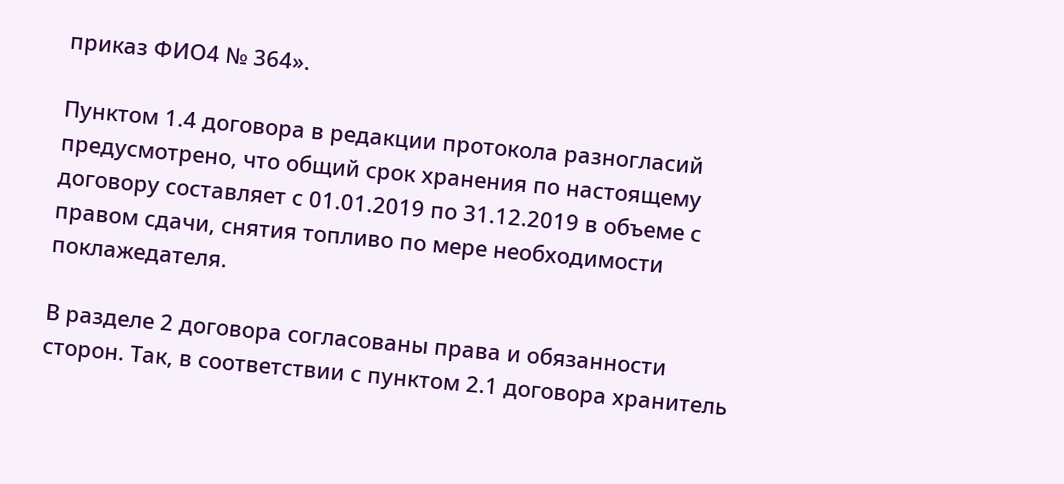приказ ФИО4 № 364».

Пунктом 1.4 договора в редакции протокола разногласий предусмотрено, что общий срок хранения по настоящему договору составляет с 01.01.2019 по 31.12.2019 в объеме с правом сдачи, снятия топливо по мере необходимости поклажедателя.

В разделе 2 договора согласованы права и обязанности сторон. Так, в соответствии с пунктом 2.1 договора хранитель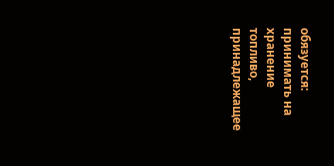обязуется: принимать на хранение топливо, принадлежащее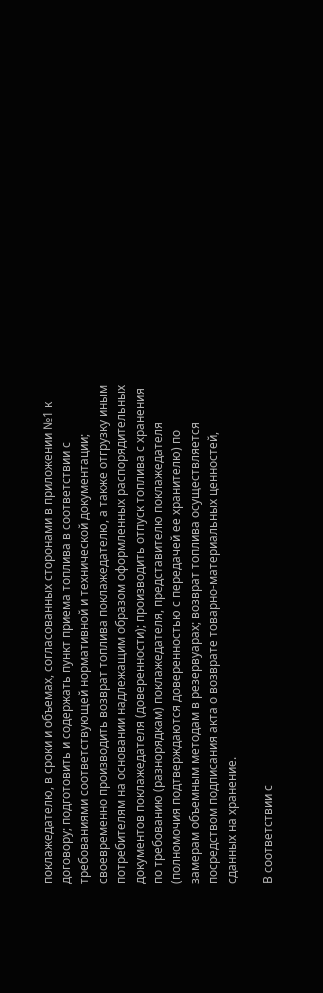поклажедателю, в сроки и объемах, согласованных сторонами в приложении №1 к договору; подготовить и содержать пункт приема топлива в соответствии с требованиями соответствующей нормативной и технической документации; своевременно производить возврат топлива поклажедателю, а также отгрузку иным потребителям на основании надлежащим образом оформленных распорядительных документов поклажедателя (доверенности); производить отпуск топлива с хранения по требованию (разнорядкам) поклажедателя, представителю поклажедателя (полномочия подтверждаются доверенностью с передачей ее хранителю) по замерам объемным методам в резервуарах; возврат топлива осуществляется посредством подписания акта о возврате товарно-материальных ценностей, сданных на хранение.

В соответствии с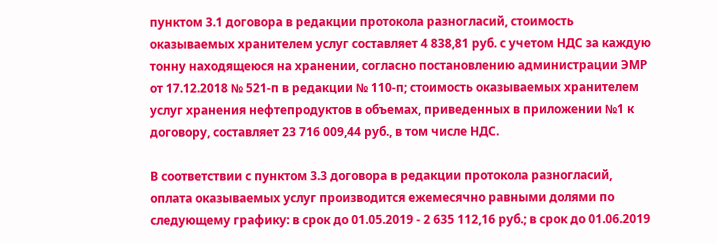пунктом 3.1 договора в редакции протокола разногласий, стоимость оказываемых хранителем услуг составляет 4 838,81 руб. с учетом НДС за каждую тонну находящеюся на хранении, согласно постановлению администрации ЭМР от 17.12.2018 № 521-п в редакции № 110-п; стоимость оказываемых хранителем услуг хранения нефтепродуктов в объемах, приведенных в приложении №1 к договору, составляет 23 716 009,44 руб., в том числе НДС.

В соответствии с пунктом 3.3 договора в редакции протокола разногласий, оплата оказываемых услуг производится ежемесячно равными долями по следующему графику: в срок до 01.05.2019 - 2 635 112,16 руб.; в срок до 01.06.2019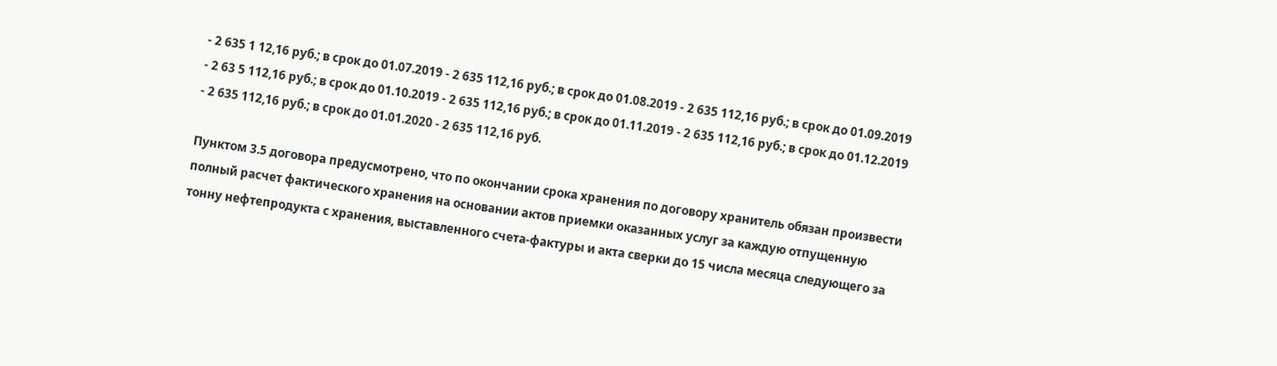- 2 635 1 12,16 руб.; в срок до 01.07.2019 - 2 635 112,16 руб.; в срок до 01.08.2019 - 2 635 112,16 руб.; в срок до 01.09.2019 - 2 63 5 112,16 руб.; в срок до 01.10.2019 - 2 635 112,16 руб.; в срок до 01.11.2019 - 2 635 112,16 руб.; в срок до 01.12.2019 - 2 635 112,16 руб.; в срок до 01.01.2020 - 2 635 112,16 руб.

Пунктом 3.5 договора предусмотрено, что по окончании срока хранения по договору хранитель обязан произвести полный расчет фактического хранения на основании актов приемки оказанных услуг за каждую отпущенную тонну нефтепродукта с хранения, выставленного счета-фактуры и акта сверки до 15 числа месяца следующего за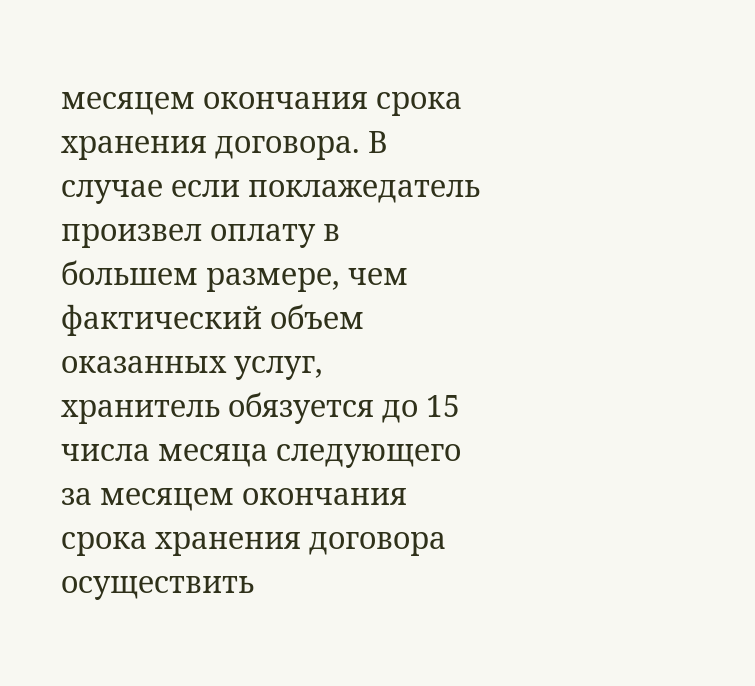месяцем окончания срока хранения договора. В случае если поклажедатель произвел оплату в большем размере, чем фактический объем оказанных услуг, хранитель обязуется до 15 числа месяца следующего за месяцем окончания срока хранения договора осуществить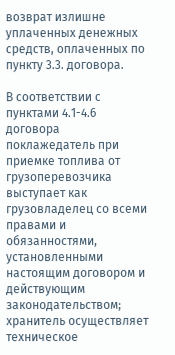возврат излишне уплаченных денежных средств, оплаченных по пункту 3.3. договора.

В соответствии с пунктами 4.1-4.6 договора поклажедатель при приемке топлива от грузоперевозчика выступает как грузовладелец со всеми правами и обязанностями, установленными настоящим договором и действующим законодательством; хранитель осуществляет техническое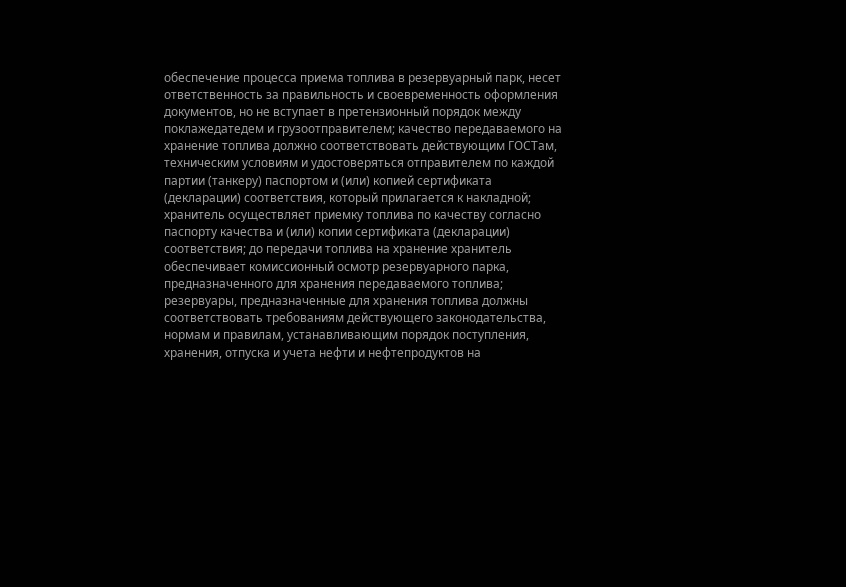обеспечение процесса приема топлива в резервуарный парк, несет ответственность за правильность и своевременность оформления документов, но не вступает в претензионный порядок между поклажедатедем и грузоотправителем; качество передаваемого на хранение топлива должно соответствовать действующим ГОСТам, техническим условиям и удостоверяться отправителем по каждой партии (танкеру) паспортом и (или) копией сертификата (декларации) соответствия, который прилагается к накладной; хранитель осуществляет приемку топлива по качеству согласно паспорту качества и (или) копии сертификата (декларации) соответствия; до передачи топлива на хранение хранитель обеспечивает комиссионный осмотр резервуарного парка, предназначенного для хранения передаваемого топлива; резервуары, предназначенные для хранения топлива должны соответствовать требованиям действующего законодательства, нормам и правилам, устанавливающим порядок поступления, хранения, отпуска и учета нефти и нефтепродуктов на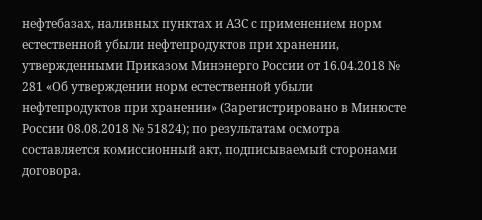нефтебазах, наливных пунктах и АЗС с применением норм естественной убыли нефтепродуктов при хранении, утвержденными Приказом Минэнерго России от 16.04.2018 № 281 «Об утверждении норм естественной убыли нефтепродуктов при хранении» (Зарегистрировано в Минюсте России 08.08.2018 № 51824); по результатам осмотра составляется комиссионный акт, подписываемый сторонами договора.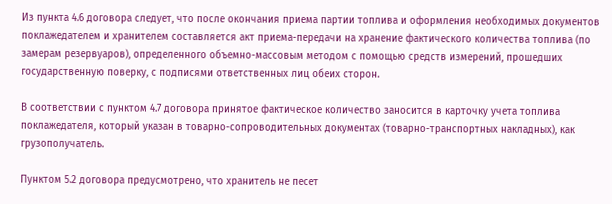Из пункта 4.6 договора следует, что после окончания приема партии топлива и оформления необходимых документов поклажедателем и хранителем составляется акт приема-передачи на хранение фактического количества топлива (по замерам резервуаров), определенного объемно-массовым методом с помощью средств измерений, прошедших государственную поверку, с подписями ответственных лиц обеих сторон.

В соответствии с пунктом 4.7 договора принятое фактическое количество заносится в карточку учета топлива поклажедателя, который указан в товарно-сопроводительных документах (товарно-транспортных накладных), как грузополучатель.

Пунктом 5.2 договора предусмотрено, что хранитель не песет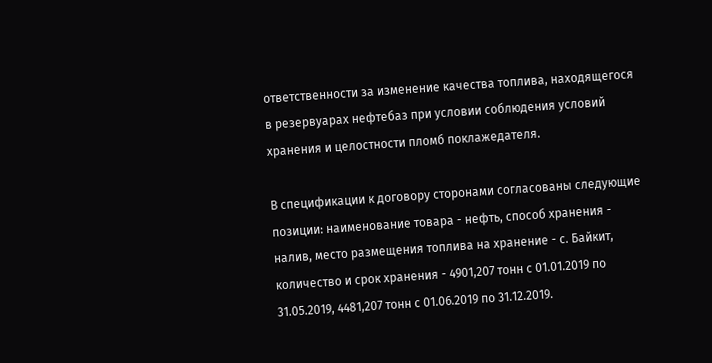ответственности за изменение качества топлива, находящегося в резервуарах нефтебаз при условии соблюдения условий хранения и целостности пломб поклажедателя.

В спецификации к договору сторонами согласованы следующие позиции: наименование товара - нефть, способ хранения - налив, место размещения топлива на хранение - с. Байкит, количество и срок хранения - 4901,207 тонн с 01.01.2019 по 31.05.2019, 4481,207 тонн с 01.06.2019 по 31.12.2019.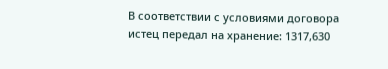В соответствии с условиями договора истец передал на хранение: 1317,630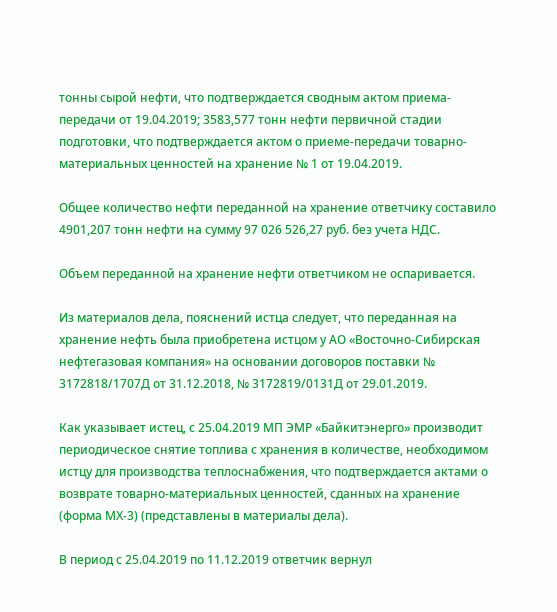тонны сырой нефти, что подтверждается сводным актом приема-передачи от 19.04.2019; 3583,577 тонн нефти первичной стадии подготовки, что подтверждается актом о приеме-передачи товарно-материальных ценностей на хранение № 1 от 19.04.2019.

Общее количество нефти переданной на хранение ответчику составило 4901,207 тонн нефти на сумму 97 026 526,27 руб. без учета НДС.

Объем переданной на хранение нефти ответчиком не оспаривается.

Из материалов дела, пояснений истца следует, что переданная на хранение нефть была приобретена истцом у АО «Восточно-Сибирская нефтегазовая компания» на основании договоров поставки № 3172818/1707Д от 31.12.2018, № 3172819/0131Д от 29.01.2019.

Как указывает истец, с 25.04.2019 МП ЭМР «Байкитэнерго» производит периодическое снятие топлива с хранения в количестве, необходимом истцу для производства теплоснабжения, что подтверждается актами о возврате товарно-материальных ценностей, сданных на хранение (форма МХ-3) (представлены в материалы дела).

В период с 25.04.2019 по 11.12.2019 ответчик вернул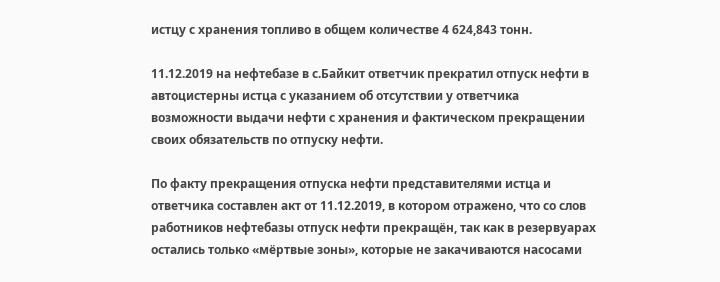истцу с хранения топливо в общем количестве 4 624,843 тонн.

11.12.2019 на нефтебазе в с.Байкит ответчик прекратил отпуск нефти в автоцистерны истца с указанием об отсутствии у ответчика возможности выдачи нефти с хранения и фактическом прекращении своих обязательств по отпуску нефти.

По факту прекращения отпуска нефти представителями истца и ответчика составлен акт от 11.12.2019, в котором отражено, что со слов работников нефтебазы отпуск нефти прекращён, так как в резервуарах остались только «мёртвые зоны», которые не закачиваются насосами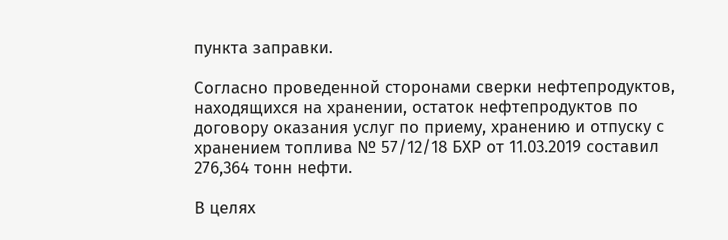пункта заправки.

Согласно проведенной сторонами сверки нефтепродуктов, находящихся на хранении, остаток нефтепродуктов по договору оказания услуг по приему, хранению и отпуску с хранением топлива № 57/12/18 БХР от 11.03.2019 составил 276,364 тонн нефти.

В целях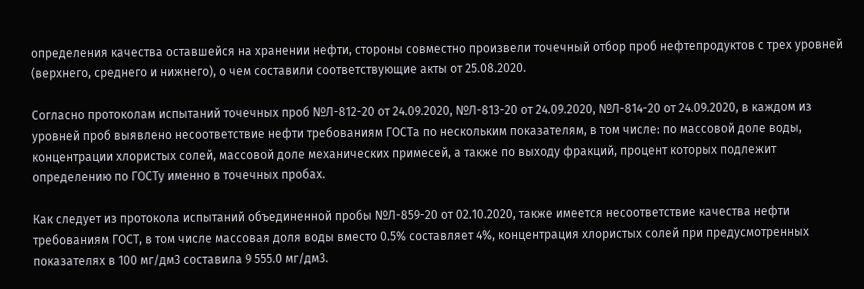определения качества оставшейся на хранении нефти, стороны совместно произвели точечный отбор проб нефтепродуктов с трех уровней (верхнего, среднего и нижнего), о чем составили соответствующие акты от 25.08.2020.

Согласно протоколам испытаний точечных проб №Л-812-20 от 24.09.2020, №Л-813-20 от 24.09.2020, №Л-814-20 от 24.09.2020, в каждом из уровней проб выявлено несоответствие нефти требованиям ГОСТа по нескольким показателям, в том числе: по массовой доле воды, концентрации хлористых солей, массовой доле механических примесей, а также по выходу фракций, процент которых подлежит определению по ГОСТу именно в точечных пробах.

Как следует из протокола испытаний объединенной пробы №Л-859-20 от 02.10.2020, также имеется несоответствие качества нефти требованиям ГОСТ, в том числе массовая доля воды вместо 0.5% составляет 4%, концентрация хлористых солей при предусмотренных показателях в 100 мг/дм3 составила 9 555.0 мг/дм3.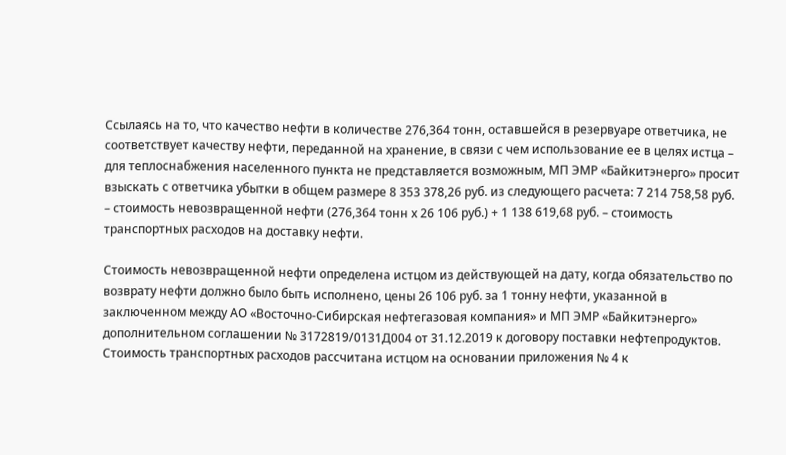Ссылаясь на то, что качество нефти в количестве 276,364 тонн, оставшейся в резервуаре ответчика, не соответствует качеству нефти, переданной на хранение, в связи с чем использование ее в целях истца – для теплоснабжения населенного пункта не представляется возможным, МП ЭМР «Байкитэнерго» просит взыскать с ответчика убытки в общем размере 8 353 378,26 руб. из следующего расчета: 7 214 758,58 руб. – стоимость невозвращенной нефти (276,364 тонн х 26 106 руб.) + 1 138 619,68 руб. – стоимость транспортных расходов на доставку нефти.

Стоимость невозвращенной нефти определена истцом из действующей на дату, когда обязательство по возврату нефти должно было быть исполнено, цены 26 106 руб. за 1 тонну нефти, указанной в заключенном между АО «Восточно-Сибирская нефтегазовая компания» и МП ЭМР «Байкитэнерго» дополнительном соглашении № 3172819/0131Д004 от 31.12.2019 к договору поставки нефтепродуктов. Стоимость транспортных расходов рассчитана истцом на основании приложения № 4 к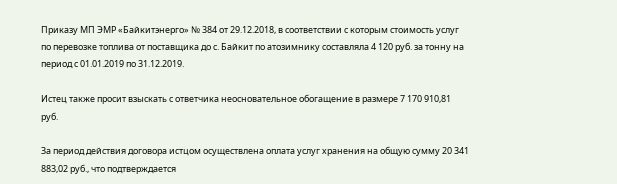Приказу МП ЭМР «Байкитэнерго» № 384 от 29.12.2018, в соответствии с которым стоимость услуг по перевозке топлива от поставщика до с. Байкит по атозимнику составляла 4 120 руб. за тонну на период с 01.01.2019 по 31.12.2019.

Истец также просит взыскать с ответчика неосновательное обогащение в размере 7 170 910,81 руб.

За период действия договора истцом осуществлена оплата услуг хранения на общую сумму 20 341 883,02 руб., что подтверждается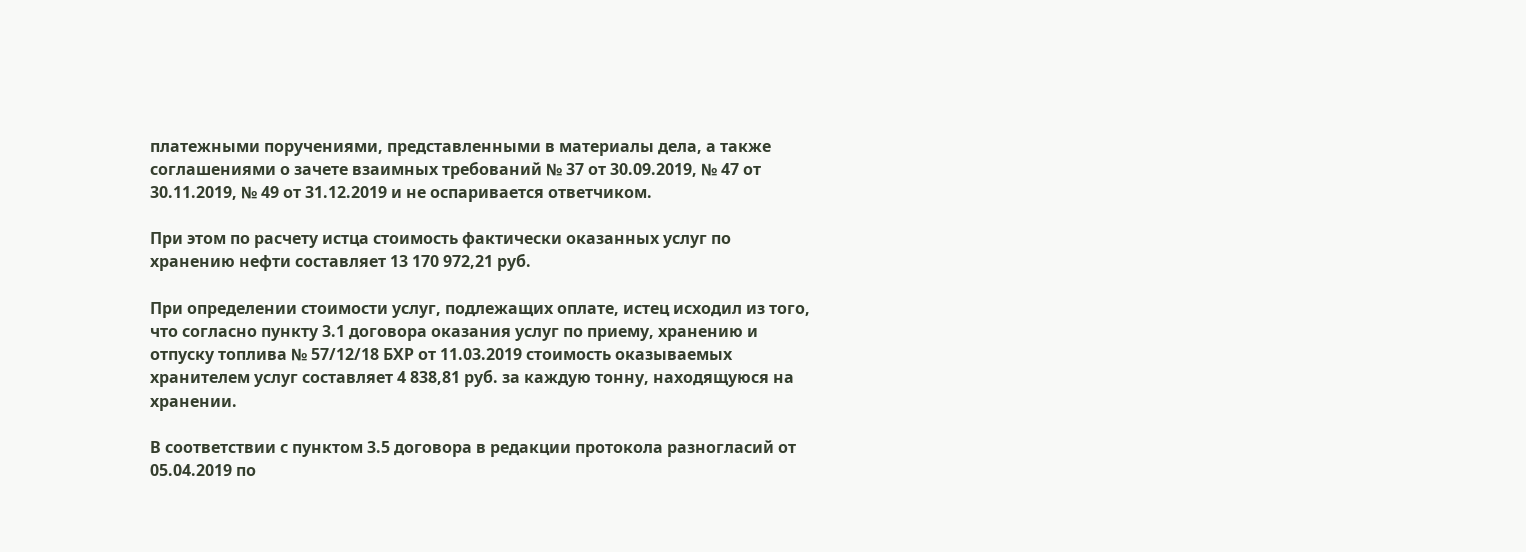платежными поручениями, представленными в материалы дела, а также соглашениями о зачете взаимных требований № 37 от 30.09.2019, № 47 от 30.11.2019, № 49 от 31.12.2019 и не оспаривается ответчиком.

При этом по расчету истца стоимость фактически оказанных услуг по хранению нефти составляет 13 170 972,21 руб.

При определении стоимости услуг, подлежащих оплате, истец исходил из того, что согласно пункту 3.1 договора оказания услуг по приему, хранению и отпуску топлива № 57/12/18 БХР от 11.03.2019 стоимость оказываемых хранителем услуг составляет 4 838,81 руб. за каждую тонну, находящуюся на хранении.

В соответствии с пунктом 3.5 договора в редакции протокола разногласий от 05.04.2019 по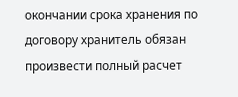окончании срока хранения по договору хранитель обязан произвести полный расчет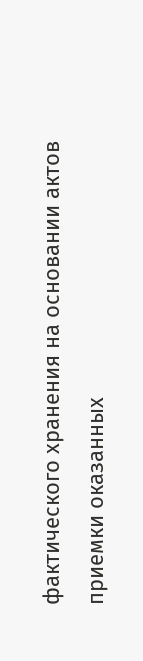фактического хранения на основании актов приемки оказанных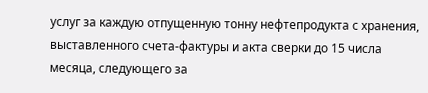услуг за каждую отпущенную тонну нефтепродукта с хранения, выставленного счета-фактуры и акта сверки до 15 числа месяца, следующего за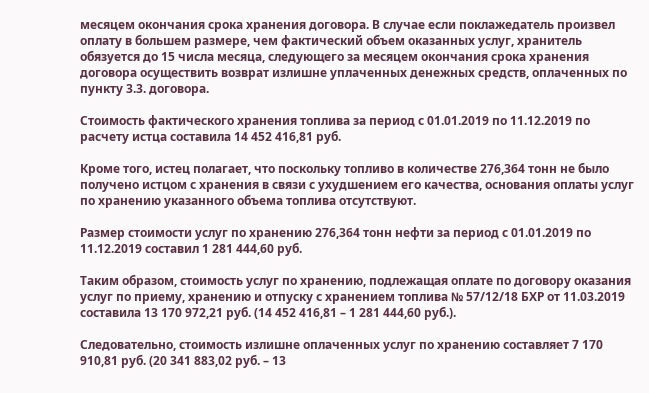месяцем окончания срока хранения договора. В случае если поклажедатель произвел оплату в большем размере, чем фактический объем оказанных услуг, хранитель обязуется до 15 числа месяца, следующего за месяцем окончания срока хранения договора осуществить возврат излишне уплаченных денежных средств, оплаченных по пункту 3.3. договора.

Стоимость фактического хранения топлива за период с 01.01.2019 по 11.12.2019 по расчету истца составила 14 452 416,81 руб.

Кроме того, истец полагает, что поскольку топливо в количестве 276,364 тонн не было получено истцом с хранения в связи с ухудшением его качества, основания оплаты услуг по хранению указанного объема топлива отсутствуют.

Размер стоимости услуг по хранению 276,364 тонн нефти за период с 01.01.2019 по 11.12.2019 составил 1 281 444,60 руб.

Таким образом, стоимость услуг по хранению, подлежащая оплате по договору оказания услуг по приему, хранению и отпуску с хранением топлива № 57/12/18 БХР от 11.03.2019 составила 13 170 972,21 руб. (14 452 416,81 – 1 281 444,60 руб.).

Следовательно, стоимость излишне оплаченных услуг по хранению составляет 7 170 910,81 руб. (20 341 883,02 руб. – 13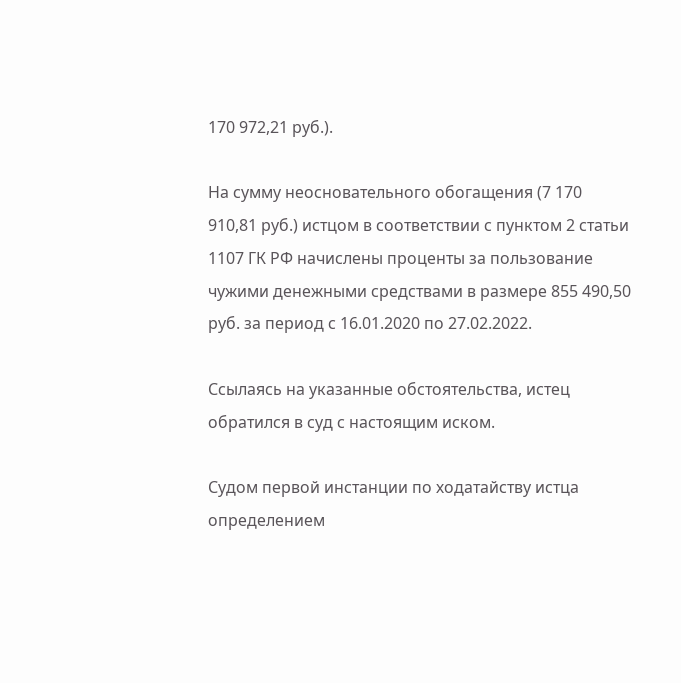170 972,21 руб.).

На сумму неосновательного обогащения (7 170 910,81 руб.) истцом в соответствии с пунктом 2 статьи 1107 ГК РФ начислены проценты за пользование чужими денежными средствами в размере 855 490,50 руб. за период с 16.01.2020 по 27.02.2022.

Ссылаясь на указанные обстоятельства, истец обратился в суд с настоящим иском.

Судом первой инстанции по ходатайству истца определением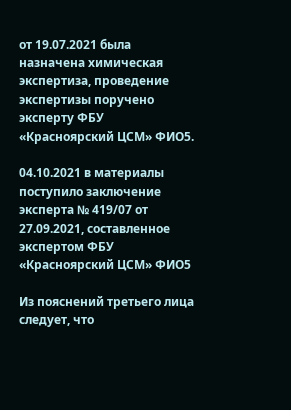от 19.07.2021 была назначена химическая экспертиза, проведение экспертизы поручено эксперту ФБУ «Красноярский ЦСМ» ФИО5.

04.10.2021 в материалы поступило заключение эксперта № 419/07 от 27.09.2021, составленное экспертом ФБУ «Красноярский ЦСМ» ФИО5

Из пояснений третьего лица следует, что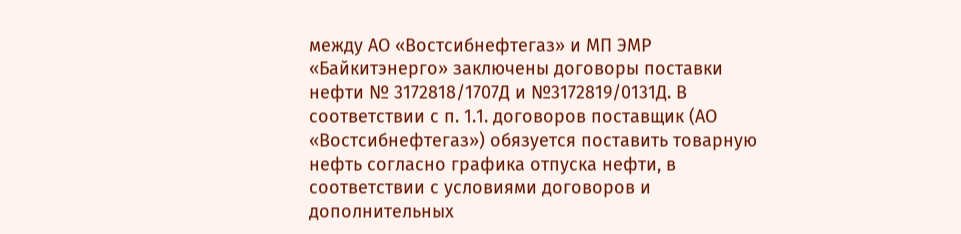между АО «Востсибнефтегаз» и МП ЭМР «Байкитэнерго» заключены договоры поставки нефти № 3172818/1707Д и №3172819/0131Д. В соответствии с п. 1.1. договоров поставщик (АО «Востсибнефтегаз») обязуется поставить товарную нефть согласно графика отпуска нефти, в соответствии с условиями договоров и дополнительных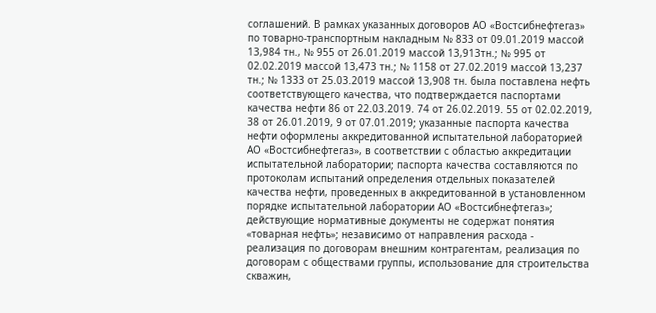соглашений. В рамках указанных договоров АО «Востсибнефтегаз» по товарно-транспортным накладным № 833 от 09.01.2019 массой 13,984 тн., № 955 от 26.01.2019 массой 13,913тн.; № 995 от 02.02.2019 массой 13,473 тн.; № 1158 от 27.02.2019 массой 13,237 тн.; № 1333 от 25.03.2019 массой 13,908 тн. была поставлена нефть соответствующего качества, что подтверждается паспортами качества нефти 86 от 22.03.2019. 74 от 26.02.2019. 55 от 02.02.2019, 38 от 26.01.2019, 9 от 07.01.2019; указанные паспорта качества нефти оформлены аккредитованной испытательной лабораторией АО «Востсибнефтегаз», в соответствии с областью аккредитации испытательной лаборатории; паспорта качества составляются по протоколам испытаний определения отдельных показателей качества нефти, проведенных в аккредитованной в установленном порядке испытательной лаборатории АО «Востсибнефтегаз»; действующие нормативные документы не содержат понятия «товарная нефть»; независимо от направления расхода - реализация по договорам внешним контрагентам, реализация по договорам с обществами группы, использование для строительства скважин,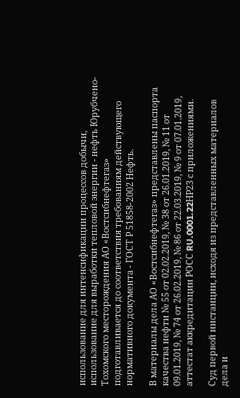использование для интенсификации процессов добычи, использование для выработки тепловой энергии - нефть Юрубчено-Тохомского месторождения АО «Востсибнефтегаз» подготавливается до соответствия требованиям действующего нормативного документа - ГОСТ Р 51858-2002 Нефть.

В материалы дела АО «Востсибнефтегаз» представлены паспорта качества нефти № 55 от 02.02.2019, № 38 от 26.01.2019, № 11 от 09.01.2019, № 74 от 26.02.2019, № 86 от 22.03.2019, № 9 от 07.01.2019, аттестат аккредитации РОСС RU.0001.22НР23 с приложениями.

Суд первой инстанции, исходя из представленных материалов дела и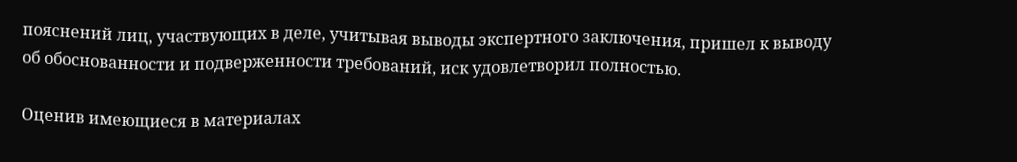пояснений лиц, участвующих в деле, учитывая выводы экспертного заключения, пришел к выводу об обоснованности и подверженности требований, иск удовлетворил полностью.

Оценив имеющиеся в материалах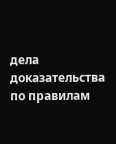дела доказательства по правилам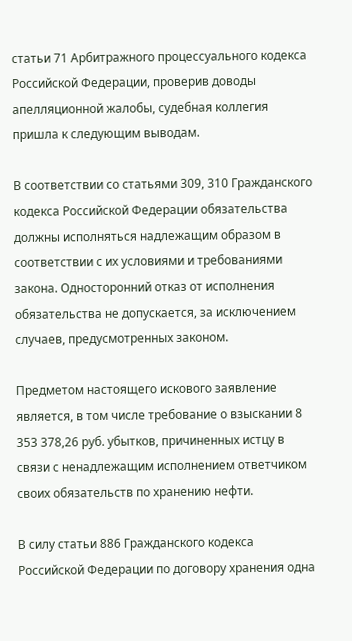статьи 71 Арбитражного процессуального кодекса Российской Федерации, проверив доводы апелляционной жалобы, судебная коллегия пришла к следующим выводам.

В соответствии со статьями 309, 310 Гражданского кодекса Российской Федерации обязательства должны исполняться надлежащим образом в соответствии с их условиями и требованиями закона. Односторонний отказ от исполнения обязательства не допускается, за исключением случаев, предусмотренных законом.

Предметом настоящего искового заявление является, в том числе требование о взыскании 8 353 378,26 руб. убытков, причиненных истцу в связи с ненадлежащим исполнением ответчиком своих обязательств по хранению нефти.

В силу статьи 886 Гражданского кодекса Российской Федерации по договору хранения одна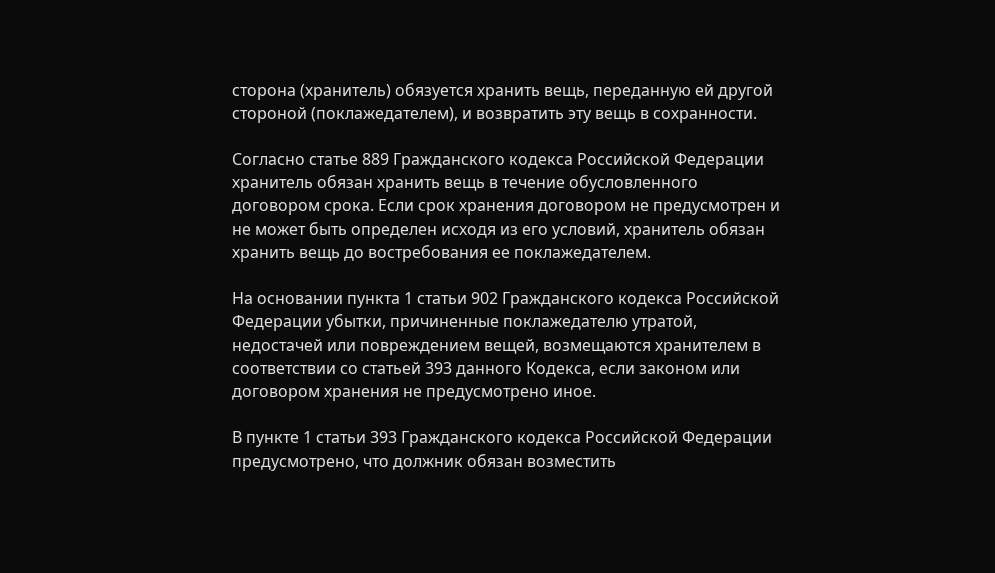сторона (хранитель) обязуется хранить вещь, переданную ей другой стороной (поклажедателем), и возвратить эту вещь в сохранности.

Согласно статье 889 Гражданского кодекса Российской Федерации хранитель обязан хранить вещь в течение обусловленного договором срока. Если срок хранения договором не предусмотрен и не может быть определен исходя из его условий, хранитель обязан хранить вещь до востребования ее поклажедателем.

На основании пункта 1 статьи 902 Гражданского кодекса Российской Федерации убытки, причиненные поклажедателю утратой, недостачей или повреждением вещей, возмещаются хранителем в соответствии со статьей 393 данного Кодекса, если законом или договором хранения не предусмотрено иное.

В пункте 1 статьи 393 Гражданского кодекса Российской Федерации предусмотрено, что должник обязан возместить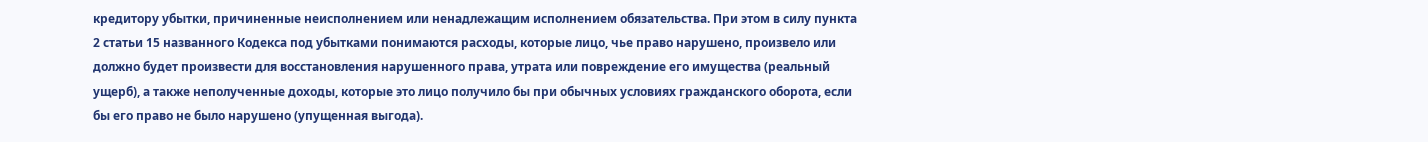кредитору убытки, причиненные неисполнением или ненадлежащим исполнением обязательства. При этом в силу пункта 2 статьи 15 названного Кодекса под убытками понимаются расходы, которые лицо, чье право нарушено, произвело или должно будет произвести для восстановления нарушенного права, утрата или повреждение его имущества (реальный ущерб), а также неполученные доходы, которые это лицо получило бы при обычных условиях гражданского оборота, если бы его право не было нарушено (упущенная выгода).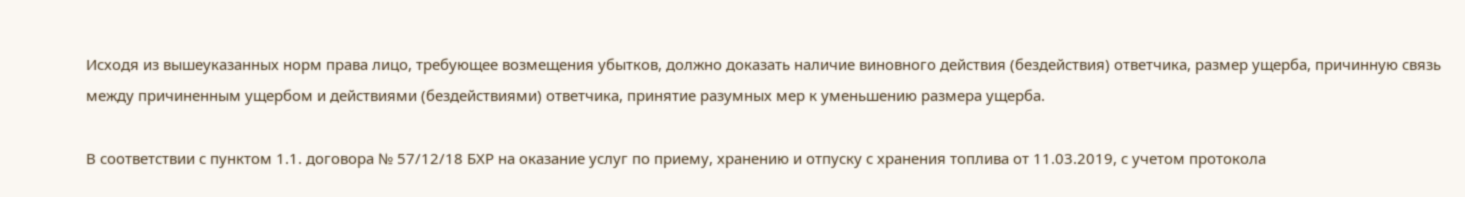Исходя из вышеуказанных норм права лицо, требующее возмещения убытков, должно доказать наличие виновного действия (бездействия) ответчика, размер ущерба, причинную связь между причиненным ущербом и действиями (бездействиями) ответчика, принятие разумных мер к уменьшению размера ущерба.

В соответствии с пунктом 1.1. договора № 57/12/18 БХР на оказание услуг по приему, хранению и отпуску с хранения топлива от 11.03.2019, с учетом протокола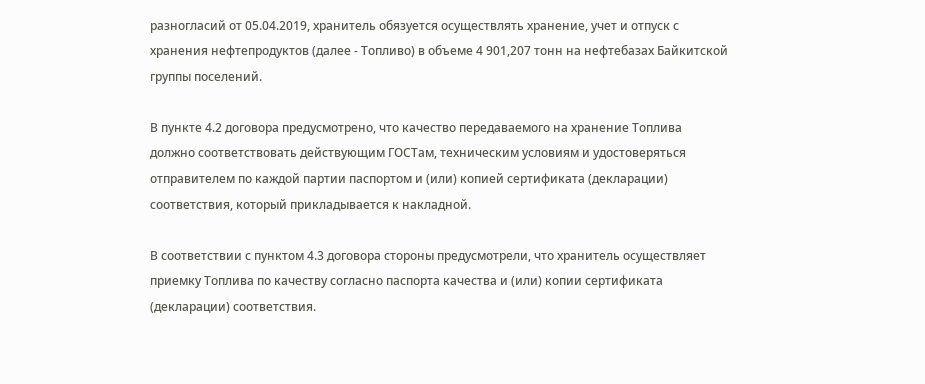разногласий от 05.04.2019, хранитель обязуется осуществлять хранение, учет и отпуск с хранения нефтепродуктов (далее - Топливо) в объеме 4 901,207 тонн на нефтебазах Байкитской группы поселений.

В пункте 4.2 договора предусмотрено, что качество передаваемого на хранение Топлива должно соответствовать действующим ГОСТам, техническим условиям и удостоверяться отправителем по каждой партии паспортом и (или) копией сертификата (декларации) соответствия, который прикладывается к накладной.

В соответствии с пунктом 4.3 договора стороны предусмотрели, что хранитель осуществляет приемку Топлива по качеству согласно паспорта качества и (или) копии сертификата (декларации) соответствия.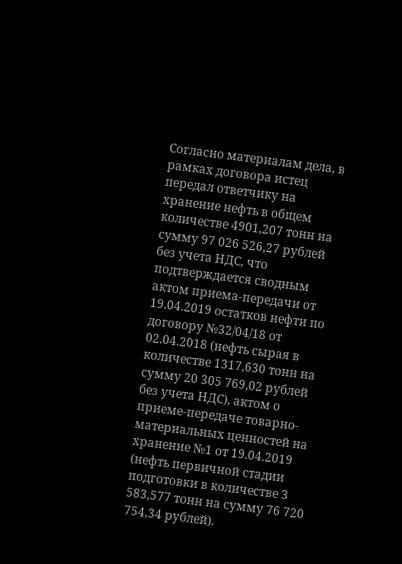Согласно материалам дела, в рамках договора истец передал ответчику на хранение нефть в общем количестве 4901,207 тонн на сумму 97 026 526,27 рублей без учета НДС, что подтверждается сводным актом приема-передачи от 19.04.2019 остатков нефти по договору №32/04/18 от 02.04.2018 (нефть сырая в количестве 1317,630 тонн на сумму 20 305 769,02 рублей без учета НДС), актом о приеме-передаче товарно-материальных ценностей на хранение №1 от 19.04.2019 (нефть первичной стадии подготовки в количестве 3 583,577 тонн на сумму 76 720 754,34 рублей).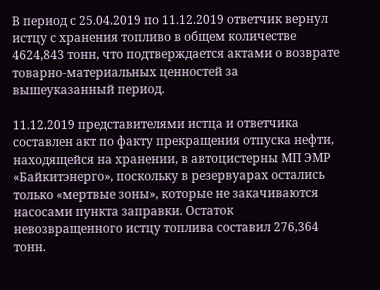В период с 25.04.2019 по 11.12.2019 ответчик вернул истцу с хранения топливо в общем количестве 4624,843 тонн, что подтверждается актами о возврате товарно-материальных ценностей за вышеуказанный период.

11.12.2019 представителями истца и ответчика составлен акт по факту прекращения отпуска нефти, находящейся на хранении, в автоцистерны МП ЭМР «Байкитэнерго», поскольку в резервуарах остались только «мертвые зоны», которые не закачиваются насосами пункта заправки. Остаток невозвращенного истцу топлива составил 276,364 тонн.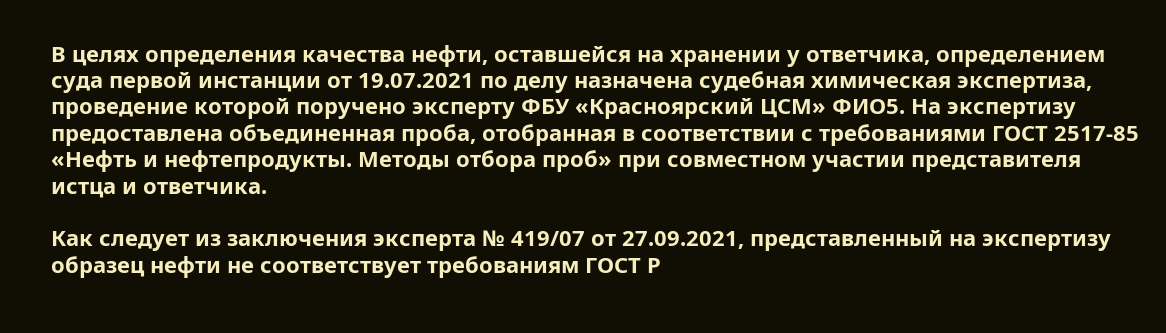В целях определения качества нефти, оставшейся на хранении у ответчика, определением суда первой инстанции от 19.07.2021 по делу назначена судебная химическая экспертиза, проведение которой поручено эксперту ФБУ «Красноярский ЦСМ» ФИО5. На экспертизу предоставлена объединенная проба, отобранная в соответствии с требованиями ГОСТ 2517-85 «Нефть и нефтепродукты. Методы отбора проб» при совместном участии представителя истца и ответчика.

Как следует из заключения эксперта № 419/07 от 27.09.2021, представленный на экспертизу образец нефти не соответствует требованиям ГОСТ Р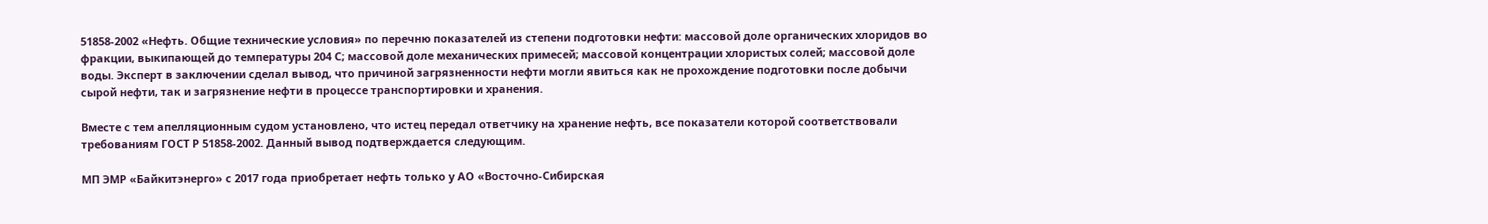51858-2002 «Нефть. Общие технические условия» по перечню показателей из степени подготовки нефти: массовой доле органических хлоридов во фракции, выкипающей до температуры 204 С; массовой доле механических примесей; массовой концентрации хлористых солей; массовой доле воды. Эксперт в заключении сделал вывод, что причиной загрязненности нефти могли явиться как не прохождение подготовки после добычи сырой нефти, так и загрязнение нефти в процессе транспортировки и хранения.

Вместе с тем апелляционным судом установлено, что истец передал ответчику на хранение нефть, все показатели которой соответствовали требованиям ГОСТ Р 51858-2002. Данный вывод подтверждается следующим.

МП ЭМР «Байкитэнерго» с 2017 года приобретает нефть только у АО «Восточно-Сибирская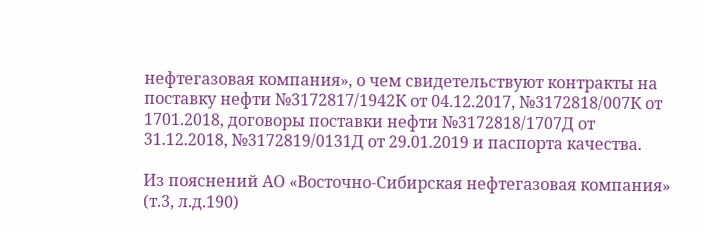нефтегазовая компания», о чем свидетельствуют контракты на поставку нефти №3172817/1942К от 04.12.2017, №3172818/007К от 1701.2018, договоры поставки нефти №3172818/1707Д от 31.12.2018, №3172819/0131Д от 29.01.2019 и паспорта качества.

Из пояснений АО «Восточно-Сибирская нефтегазовая компания» (т.3, л.д.190)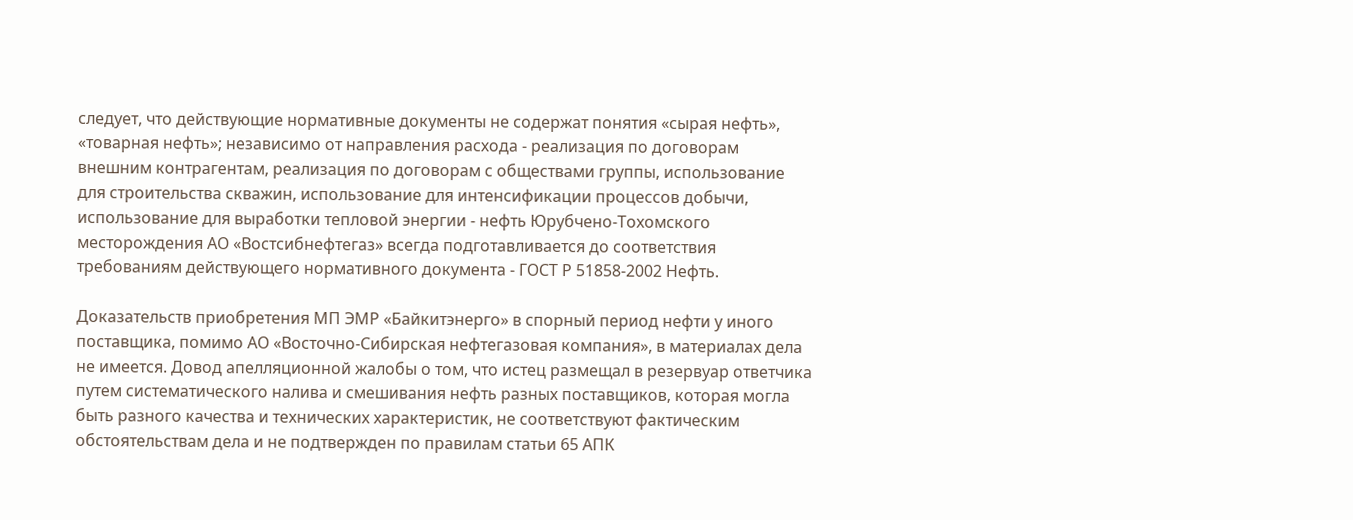следует, что действующие нормативные документы не содержат понятия «сырая нефть», «товарная нефть»; независимо от направления расхода - реализация по договорам внешним контрагентам, реализация по договорам с обществами группы, использование для строительства скважин, использование для интенсификации процессов добычи, использование для выработки тепловой энергии - нефть Юрубчено-Тохомского месторождения АО «Востсибнефтегаз» всегда подготавливается до соответствия требованиям действующего нормативного документа - ГОСТ Р 51858-2002 Нефть.

Доказательств приобретения МП ЭМР «Байкитэнерго» в спорный период нефти у иного поставщика, помимо АО «Восточно-Сибирская нефтегазовая компания», в материалах дела не имеется. Довод апелляционной жалобы о том, что истец размещал в резервуар ответчика путем систематического налива и смешивания нефть разных поставщиков, которая могла быть разного качества и технических характеристик, не соответствуют фактическим обстоятельствам дела и не подтвержден по правилам статьи 65 АПК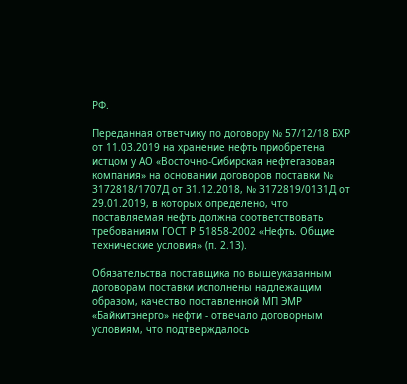РФ.

Переданная ответчику по договору № 57/12/18 БХР от 11.03.2019 на хранение нефть приобретена истцом у АО «Восточно-Сибирская нефтегазовая компания» на основании договоров поставки № 3172818/1707Д от 31.12.2018, № 3172819/0131Д от 29.01.2019, в которых определено, что поставляемая нефть должна соответствовать требованиям ГОСТ Р 51858-2002 «Нефть. Общие технические условия» (п. 2.13).

Обязательства поставщика по вышеуказанным договорам поставки исполнены надлежащим образом, качество поставленной МП ЭМР «Байкитэнерго» нефти - отвечало договорным условиям, что подтверждалось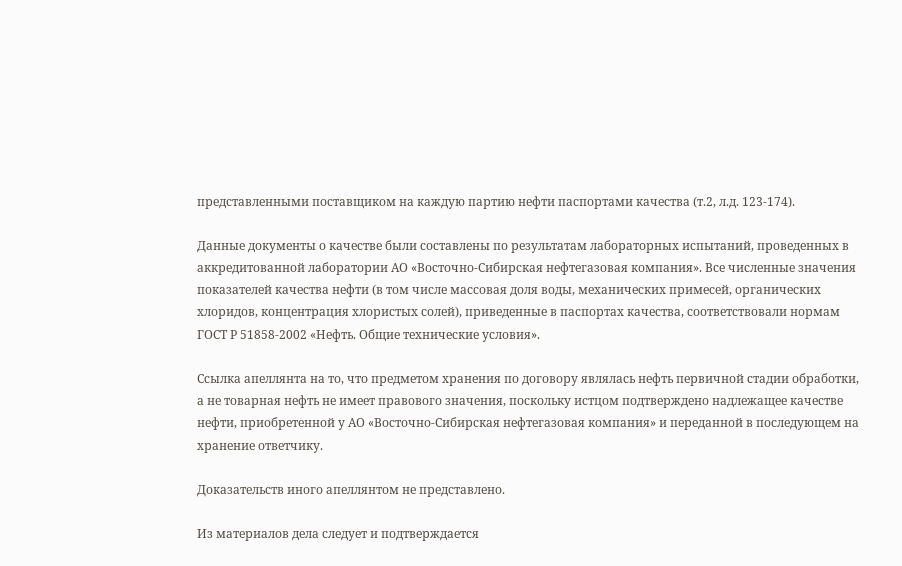представленными поставщиком на каждую партию нефти паспортами качества (т.2, л.д. 123-174).

Данные документы о качестве были составлены по результатам лабораторных испытаний, проведенных в аккредитованной лаборатории АО «Восточно-Сибирская нефтегазовая компания». Все численные значения показателей качества нефти (в том числе массовая доля воды, механических примесей, органических хлоридов, концентрация хлористых солей), приведенные в паспортах качества, соответствовали нормам ГОСТ Р 51858-2002 «Нефть. Общие технические условия».

Ссылка апеллянта на то, что предметом хранения по договору являлась нефть первичной стадии обработки, а не товарная нефть не имеет правового значения, поскольку истцом подтверждено надлежащее качестве нефти, приобретенной у АО «Восточно-Сибирская нефтегазовая компания» и переданной в последующем на хранение ответчику.

Доказательств иного апеллянтом не представлено.

Из материалов дела следует и подтверждается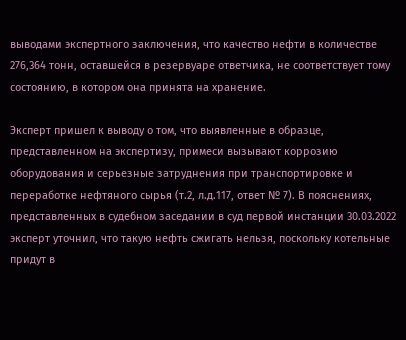выводами экспертного заключения, что качество нефти в количестве 276,364 тонн, оставшейся в резервуаре ответчика, не соответствует тому состоянию, в котором она принята на хранение.

Эксперт пришел к выводу о том, что выявленные в образце, представленном на экспертизу, примеси вызывают коррозию оборудования и серьезные затруднения при транспортировке и переработке нефтяного сырья (т.2, л.д.117, ответ № 7). В пояснениях, представленных в судебном заседании в суд первой инстанции 30.03.2022 эксперт уточнил, что такую нефть сжигать нельзя, поскольку котельные придут в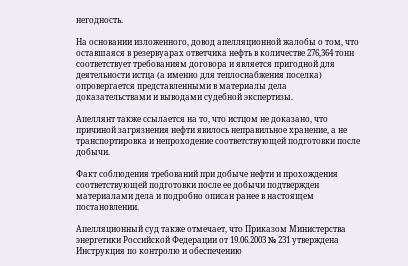негодность.

На основании изложенного, довод апелляционной жалобы о том, что оставшаяся в резервуарах ответчика нефть в количестве 276,364 тонн соответствует требованиям договора и является пригодной для деятельности истца (а именно для теплоснабжения поселка) опровергается представленными в материалы дела доказательствами и выводами судебной экспертизы.

Апеллянт также ссылается на то, что истцом не доказано, что причиной загрязнения нефти явилось неправильное хранение, а не транспортировка и непроходение соответствующей подготовки после добычи.

Факт соблюдения требований при добыче нефти и прохождения соответствующей подготовки после ее добычи подтвержден материалами дела и подробно описан ранее в настоящем постановлении.

Апелляционный суд также отмечает, что Приказом Министерства энергетики Российской Федерации от 19.06.2003 № 231 утверждена Инструкция по контролю и обеспечению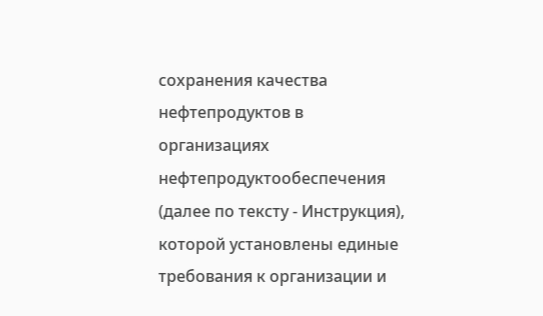сохранения качества нефтепродуктов в организациях нефтепродуктообеспечения (далее по тексту - Инструкция), которой установлены единые требования к организации и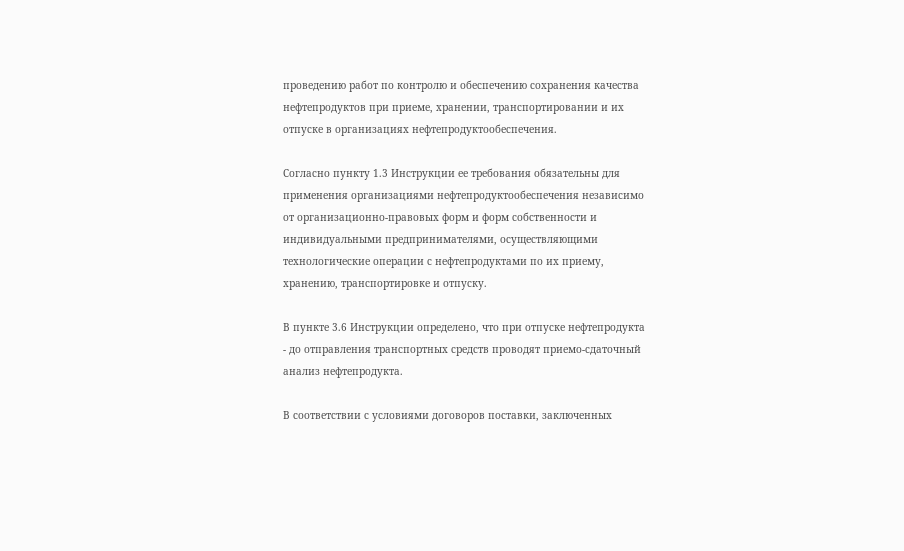проведению работ по контролю и обеспечению сохранения качества нефтепродуктов при приеме, хранении, транспортировании и их отпуске в организациях нефтепродуктообеспечения.

Согласно пункту 1.3 Инструкции ее требования обязательны для применения организациями нефтепродуктообеспечения независимо от организационно-правовых форм и форм собственности и индивидуальными предпринимателями, осуществляющими технологические операции с нефтепродуктами по их приему, хранению, транспортировке и отпуску.

В пункте 3.6 Инструкции определено, что при отпуске нефтепродукта - до отправления транспортных средств проводят приемо-сдаточный анализ нефтепродукта.

В соответствии с условиями договоров поставки, заключенных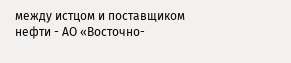между истцом и поставщиком нефти - АО «Восточно-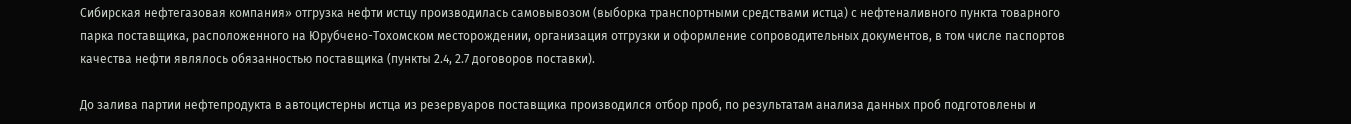Сибирская нефтегазовая компания» отгрузка нефти истцу производилась самовывозом (выборка транспортными средствами истца) с нефтеналивного пункта товарного парка поставщика, расположенного на Юрубчено-Тохомском месторождении, организация отгрузки и оформление сопроводительных документов, в том числе паспортов качества нефти являлось обязанностью поставщика (пункты 2.4, 2.7 договоров поставки).

До залива партии нефтепродукта в автоцистерны истца из резервуаров поставщика производился отбор проб, по результатам анализа данных проб подготовлены и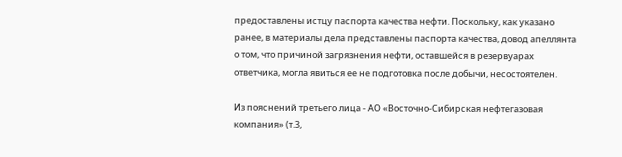предоставлены истцу паспорта качества нефти. Поскольку, как указано ранее, в материалы дела представлены паспорта качества, довод апеллянта о том, что причиной загрязнения нефти, оставшейся в резервуарах ответчика, могла явиться ее не подготовка после добычи, несостоятелен.

Из пояснений третьего лица - АО «Восточно-Сибирская нефтегазовая компания» (т.3,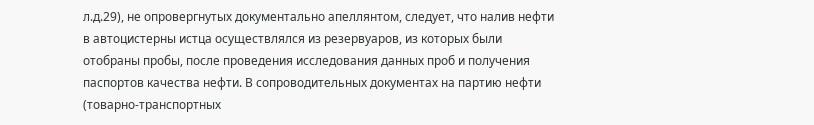л.д.29), не опровергнутых документально апеллянтом, следует, что налив нефти в автоцистерны истца осуществлялся из резервуаров, из которых были отобраны пробы, после проведения исследования данных проб и получения паспортов качества нефти. В сопроводительных документах на партию нефти (товарно-транспортных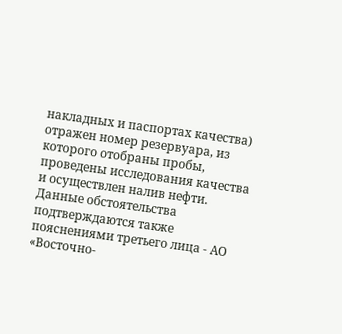накладных и паспортах качества) отражен номер резервуара, из которого отобраны пробы, проведены исследования качества и осуществлен налив нефти. Данные обстоятельства подтверждаются также пояснениями третьего лица - АО «Восточно-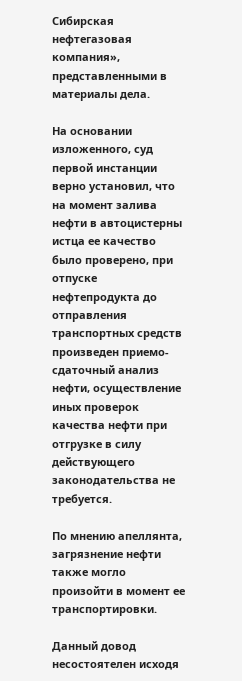Сибирская нефтегазовая компания», представленными в материалы дела.

На основании изложенного, суд первой инстанции верно установил, что на момент залива нефти в автоцистерны истца ее качество было проверено, при отпуске нефтепродукта до отправления транспортных средств произведен приемо-сдаточный анализ нефти, осуществление иных проверок качества нефти при отгрузке в силу действующего законодательства не требуется.

По мнению апеллянта, загрязнение нефти также могло произойти в момент ее транспортировки.

Данный довод несостоятелен исходя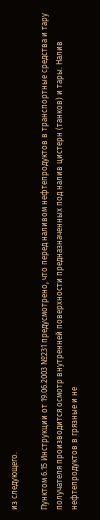из следующего.

Пунктом 6.15 Инструкции от 19.06.2003 №231 предусмотрено, что перед наливом нефтепродуктов в транспортные средства и тару получателя производится осмотр внутренней поверхности предназначенных под налив цистерн (танков) и тары. Налив нефтепродуктов в грязные и не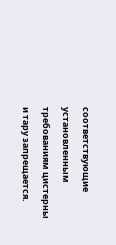соответствующие установленным требованиям цистерны и тару запрещается.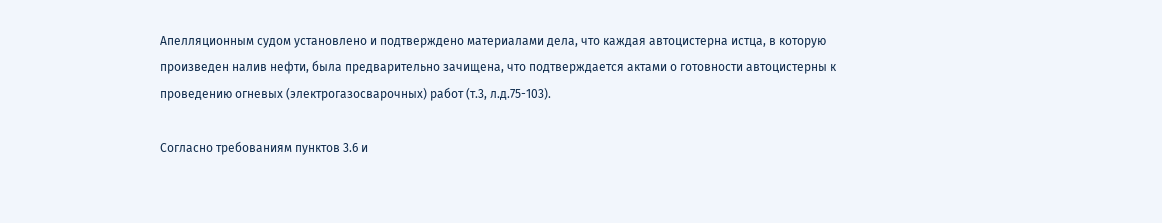Апелляционным судом установлено и подтверждено материалами дела, что каждая автоцистерна истца, в которую произведен налив нефти, была предварительно зачищена, что подтверждается актами о готовности автоцистерны к проведению огневых (электрогазосварочных) работ (т.3, л.д.75-103).

Согласно требованиям пунктов 3.6 и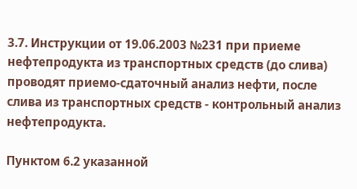3.7. Инструкции от 19.06.2003 №231 при приеме нефтепродукта из транспортных средств (до слива) проводят приемо-сдаточный анализ нефти, после слива из транспортных средств - контрольный анализ нефтепродукта.

Пунктом 6.2 указанной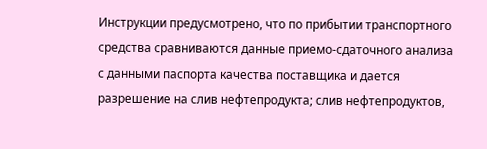Инструкции предусмотрено, что по прибытии транспортного средства сравниваются данные приемо-сдаточного анализа с данными паспорта качества поставщика и дается разрешение на слив нефтепродукта; слив нефтепродуктов,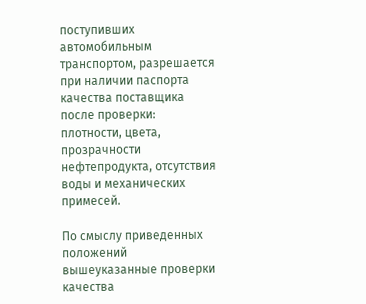поступивших автомобильным транспортом, разрешается при наличии паспорта качества поставщика после проверки: плотности, цвета, прозрачности нефтепродукта, отсутствия воды и механических примесей.

По смыслу приведенных положений вышеуказанные проверки качества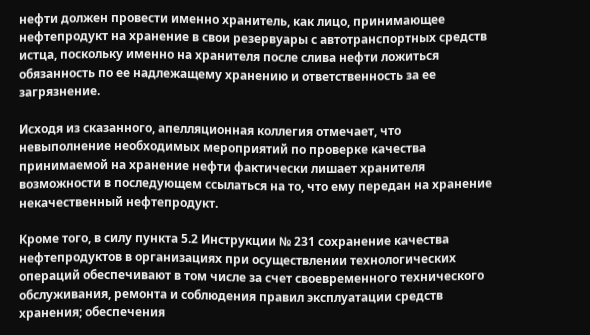нефти должен провести именно хранитель, как лицо, принимающее нефтепродукт на хранение в свои резервуары с автотранспортных средств истца, поскольку именно на хранителя после слива нефти ложиться обязанность по ее надлежащему хранению и ответственность за ее загрязнение.

Исходя из сказанного, апелляционная коллегия отмечает, что невыполнение необходимых мероприятий по проверке качества принимаемой на хранение нефти фактически лишает хранителя возможности в последующем ссылаться на то, что ему передан на хранение некачественный нефтепродукт.

Кроме того, в силу пункта 5.2 Инструкции № 231 сохранение качества нефтепродуктов в организациях при осуществлении технологических операций обеспечивают в том числе за счет своевременного технического обслуживания, ремонта и соблюдения правил эксплуатации средств хранения; обеспечения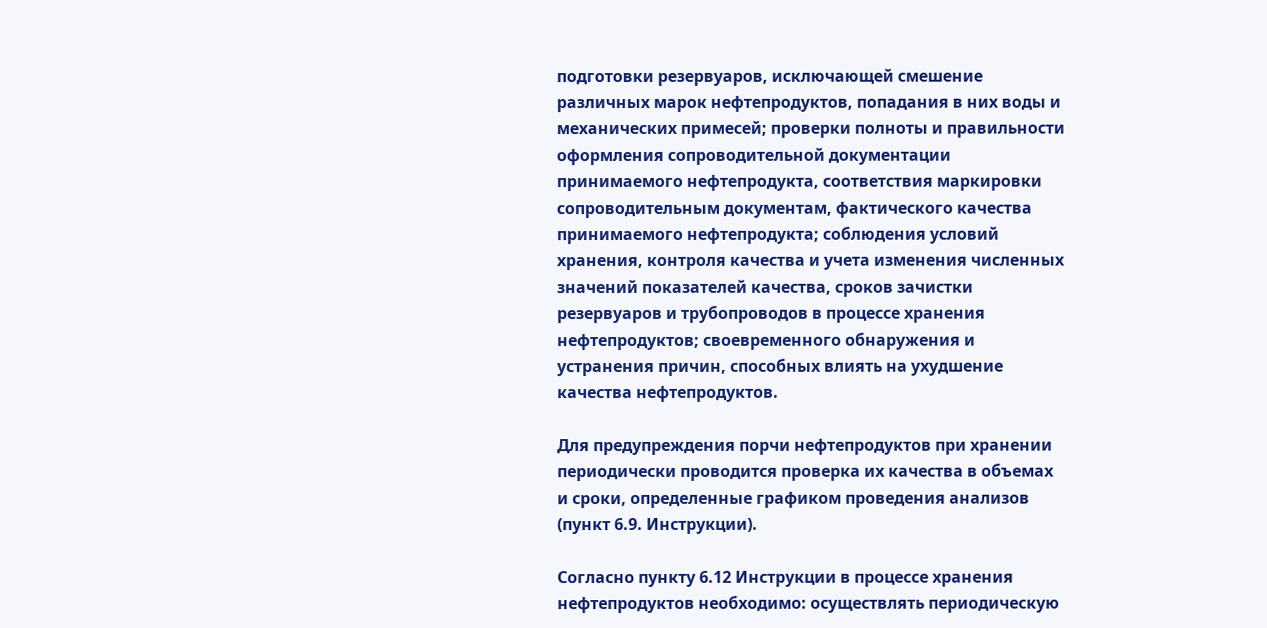подготовки резервуаров, исключающей смешение различных марок нефтепродуктов, попадания в них воды и механических примесей; проверки полноты и правильности оформления сопроводительной документации принимаемого нефтепродукта, соответствия маркировки сопроводительным документам, фактического качества принимаемого нефтепродукта; соблюдения условий хранения, контроля качества и учета изменения численных значений показателей качества, сроков зачистки резервуаров и трубопроводов в процессе хранения нефтепродуктов; своевременного обнаружения и устранения причин, способных влиять на ухудшение качества нефтепродуктов.

Для предупреждения порчи нефтепродуктов при хранении периодически проводится проверка их качества в объемах и сроки, определенные графиком проведения анализов (пункт 6.9. Инструкции).

Согласно пункту 6.12 Инструкции в процессе хранения нефтепродуктов необходимо: осуществлять периодическую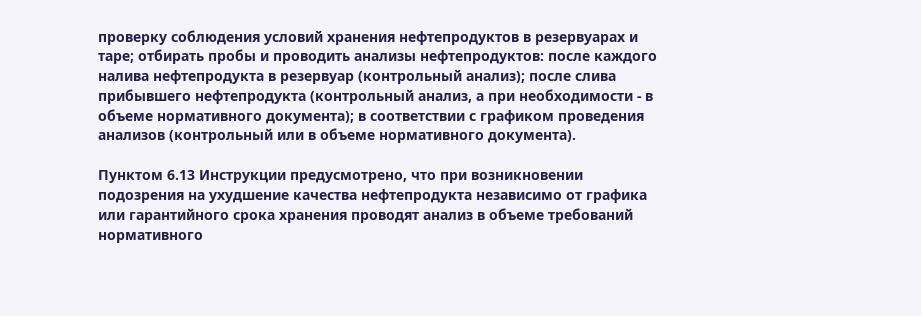проверку соблюдения условий хранения нефтепродуктов в резервуарах и таре; отбирать пробы и проводить анализы нефтепродуктов: после каждого налива нефтепродукта в резервуар (контрольный анализ); после слива прибывшего нефтепродукта (контрольный анализ, а при необходимости - в объеме нормативного документа); в соответствии с графиком проведения анализов (контрольный или в объеме нормативного документа).

Пунктом 6.13 Инструкции предусмотрено, что при возникновении подозрения на ухудшение качества нефтепродукта независимо от графика или гарантийного срока хранения проводят анализ в объеме требований нормативного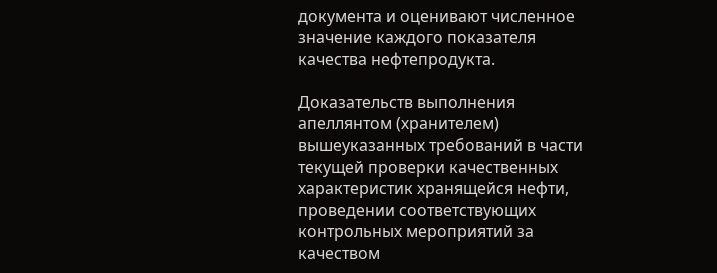документа и оценивают численное значение каждого показателя качества нефтепродукта.

Доказательств выполнения апеллянтом (хранителем) вышеуказанных требований в части текущей проверки качественных характеристик хранящейся нефти, проведении соответствующих контрольных мероприятий за качеством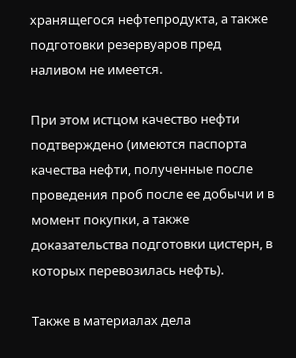хранящегося нефтепродукта, а также подготовки резервуаров пред наливом не имеется.

При этом истцом качество нефти подтверждено (имеются паспорта качества нефти, полученные после проведения проб после ее добычи и в момент покупки, а также доказательства подготовки цистерн, в которых перевозилась нефть).

Также в материалах дела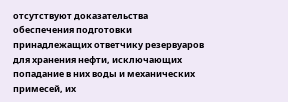отсутствуют доказательства обеспечения подготовки принадлежащих ответчику резервуаров для хранения нефти, исключающих попадание в них воды и механических примесей, их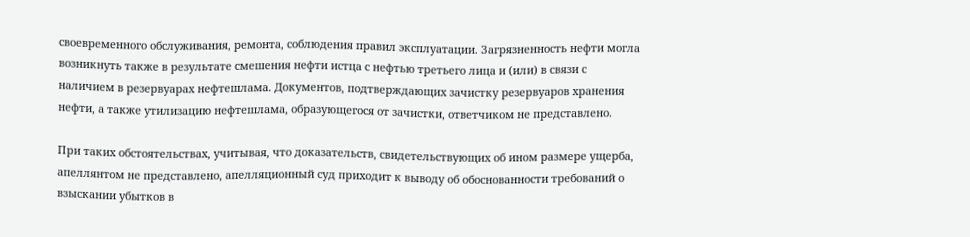своевременного обслуживания, ремонта, соблюдения правил эксплуатации. Загрязненность нефти могла возникнуть также в результате смешения нефти истца с нефтью третьего лица и (или) в связи с наличием в резервуарах нефтешлама. Документов, подтверждающих зачистку резервуаров хранения нефти, а также утилизацию нефтешлама, образующегося от зачистки, ответчиком не представлено.

При таких обстоятельствах, учитывая, что доказательств, свидетельствующих об ином размере ущерба, апеллянтом не представлено, апелляционный суд приходит к выводу об обоснованности требований о взыскании убытков в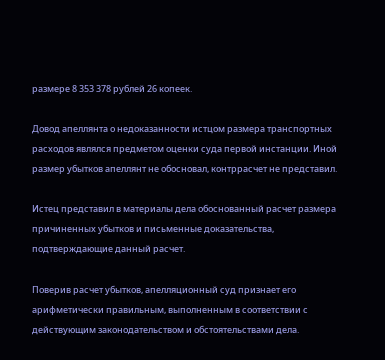размере 8 353 378 рублей 26 копеек.

Довод апеллянта о недоказанности истцом размера транспортных расходов являлся предметом оценки суда первой инстанции. Иной размер убытков апеллянт не обосновал, контррасчет не представил.

Истец представил в материалы дела обоснованный расчет размера причиненных убытков и письменные доказательства, подтверждающие данный расчет.

Поверив расчет убытков, апелляционный суд признает его арифметически правильным, выполненным в соответствии с действующим законодательством и обстоятельствами дела.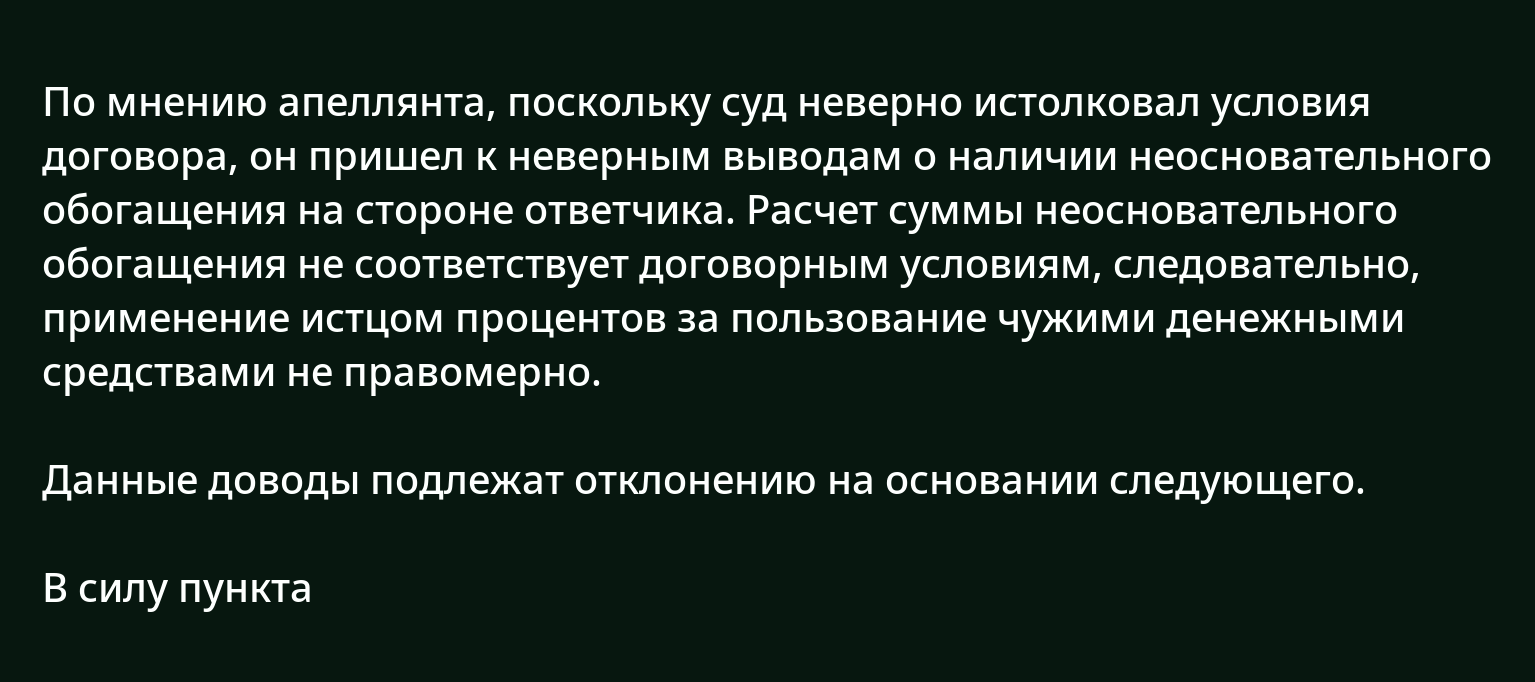По мнению апеллянта, поскольку суд неверно истолковал условия договора, он пришел к неверным выводам о наличии неосновательного обогащения на стороне ответчика. Расчет суммы неосновательного обогащения не соответствует договорным условиям, следовательно, применение истцом процентов за пользование чужими денежными средствами не правомерно.

Данные доводы подлежат отклонению на основании следующего.

В силу пункта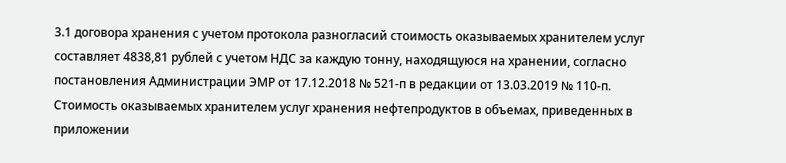3.1 договора хранения с учетом протокола разногласий стоимость оказываемых хранителем услуг составляет 4838,81 рублей с учетом НДС за каждую тонну, находящуюся на хранении, согласно постановления Администрации ЭМР от 17.12.2018 № 521-п в редакции от 13.03.2019 № 110-п. Стоимость оказываемых хранителем услуг хранения нефтепродуктов в объемах, приведенных в приложении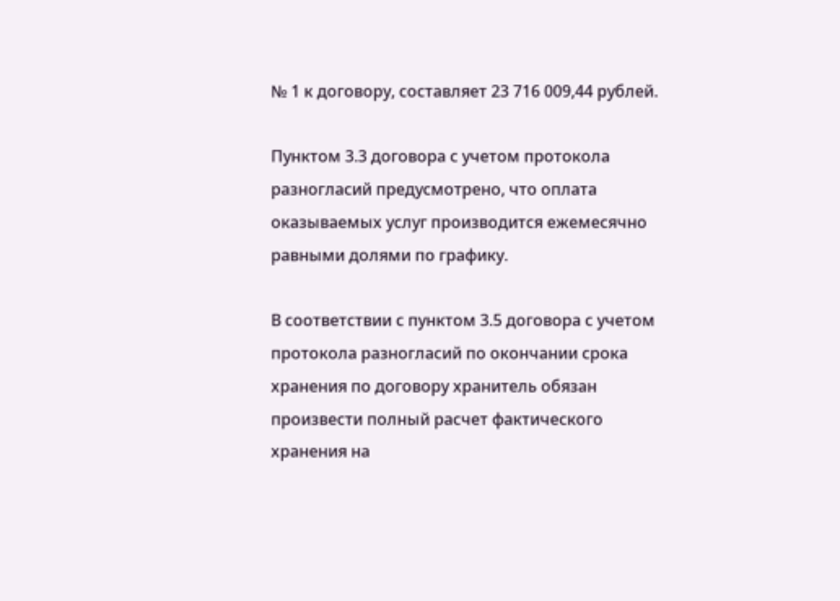№ 1 к договору, составляет 23 716 009,44 рублей.

Пунктом 3.3 договора с учетом протокола разногласий предусмотрено, что оплата оказываемых услуг производится ежемесячно равными долями по графику.

В соответствии с пунктом 3.5 договора с учетом протокола разногласий по окончании срока хранения по договору хранитель обязан произвести полный расчет фактического хранения на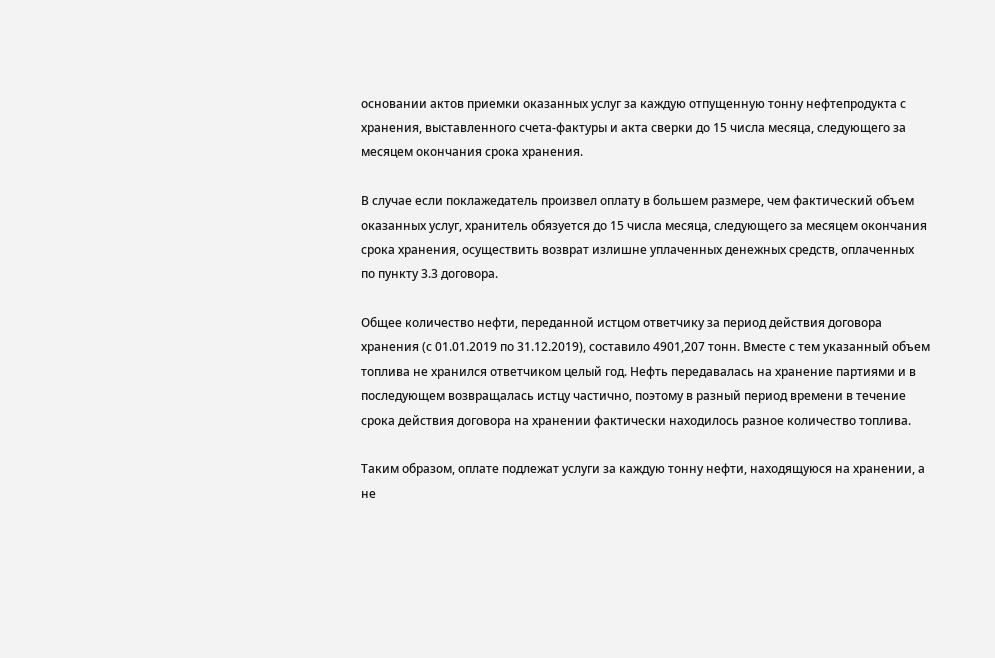основании актов приемки оказанных услуг за каждую отпущенную тонну нефтепродукта с хранения, выставленного счета-фактуры и акта сверки до 15 числа месяца, следующего за месяцем окончания срока хранения.

В случае если поклажедатель произвел оплату в большем размере, чем фактический объем оказанных услуг, хранитель обязуется до 15 числа месяца, следующего за месяцем окончания срока хранения, осуществить возврат излишне уплаченных денежных средств, оплаченных по пункту 3.3 договора.

Общее количество нефти, переданной истцом ответчику за период действия договора хранения (с 01.01.2019 по 31.12.2019), составило 4901,207 тонн. Вместе с тем указанный объем топлива не хранился ответчиком целый год. Нефть передавалась на хранение партиями и в последующем возвращалась истцу частично, поэтому в разный период времени в течение срока действия договора на хранении фактически находилось разное количество топлива.

Таким образом, оплате подлежат услуги за каждую тонну нефти, находящуюся на хранении, а не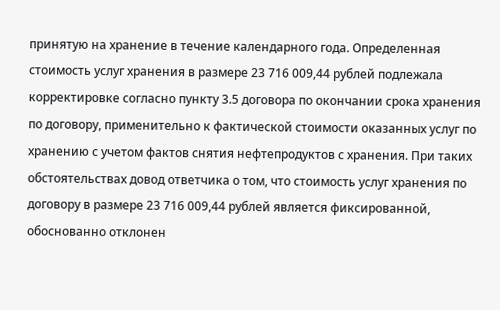принятую на хранение в течение календарного года. Определенная стоимость услуг хранения в размере 23 716 009,44 рублей подлежала корректировке согласно пункту 3.5 договора по окончании срока хранения по договору, применительно к фактической стоимости оказанных услуг по хранению с учетом фактов снятия нефтепродуктов с хранения. При таких обстоятельствах довод ответчика о том, что стоимость услуг хранения по договору в размере 23 716 009,44 рублей является фиксированной, обоснованно отклонен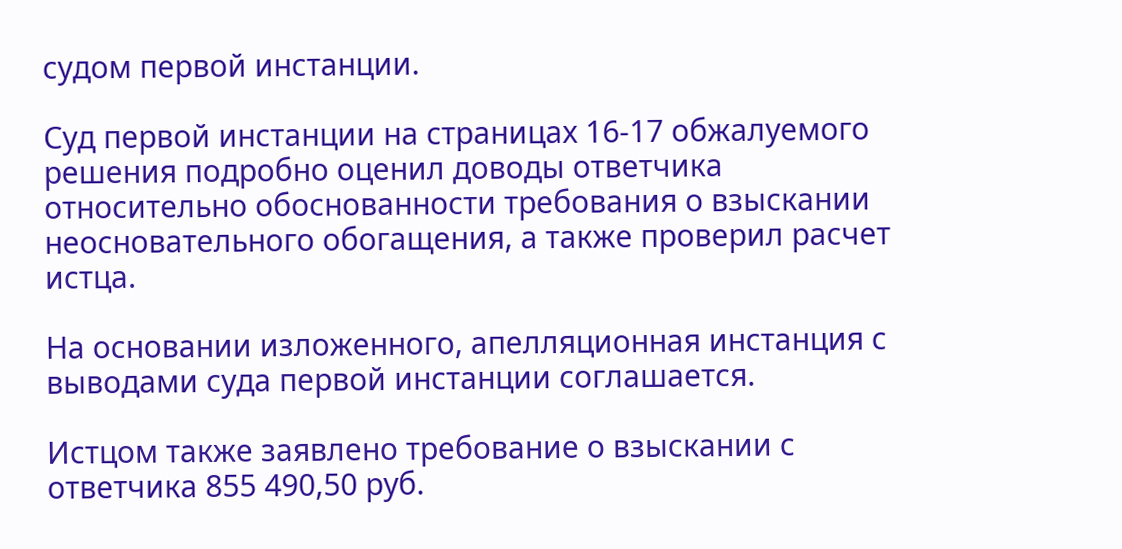судом первой инстанции.

Суд первой инстанции на страницах 16-17 обжалуемого решения подробно оценил доводы ответчика относительно обоснованности требования о взыскании неосновательного обогащения, а также проверил расчет истца.

На основании изложенного, апелляционная инстанция с выводами суда первой инстанции соглашается.

Истцом также заявлено требование о взыскании с ответчика 855 490,50 руб.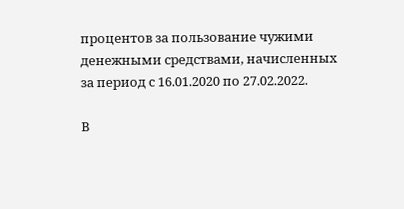процентов за пользование чужими денежными средствами, начисленных за период с 16.01.2020 по 27.02.2022.

В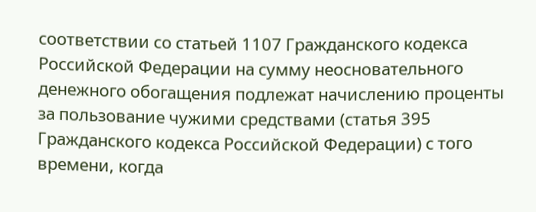соответствии со статьей 1107 Гражданского кодекса Российской Федерации на сумму неосновательного денежного обогащения подлежат начислению проценты за пользование чужими средствами (статья 395 Гражданского кодекса Российской Федерации) с того времени, когда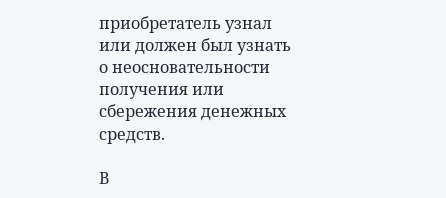приобретатель узнал или должен был узнать о неосновательности получения или сбережения денежных средств.

В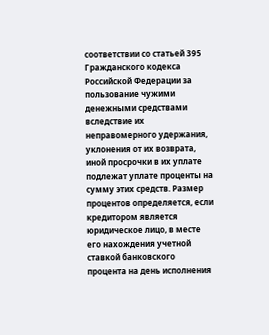соответствии со статьей 395 Гражданского кодекса Российской Федерации за пользование чужими денежными средствами вследствие их неправомерного удержания, уклонения от их возврата, иной просрочки в их уплате подлежат уплате проценты на сумму этих средств. Размер процентов определяется, если кредитором является юридическое лицо, в месте его нахождения учетной ставкой банковского процента на день исполнения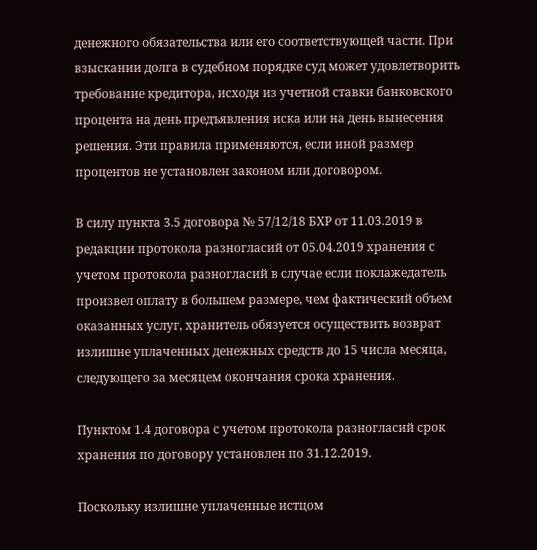денежного обязательства или его соответствующей части. При взыскании долга в судебном порядке суд может удовлетворить требование кредитора, исходя из учетной ставки банковского процента на день предъявления иска или на день вынесения решения. Эти правила применяются, если иной размер процентов не установлен законом или договором.

В силу пункта 3.5 договора № 57/12/18 БХР от 11.03.2019 в редакции протокола разногласий от 05.04.2019 хранения с учетом протокола разногласий в случае если поклажедатель произвел оплату в большем размере, чем фактический объем оказанных услуг, хранитель обязуется осуществить возврат излишне уплаченных денежных средств до 15 числа месяца, следующего за месяцем окончания срока хранения.

Пунктом 1.4 договора с учетом протокола разногласий срок хранения по договору установлен по 31.12.2019.

Поскольку излишне уплаченные истцом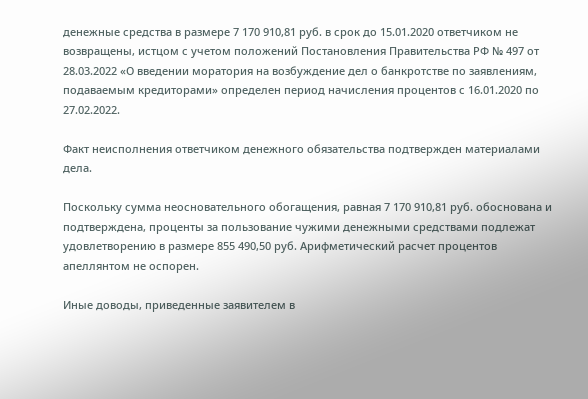денежные средства в размере 7 170 910,81 руб. в срок до 15.01.2020 ответчиком не возвращены, истцом с учетом положений Постановления Правительства РФ № 497 от 28.03.2022 «О введении моратория на возбуждение дел о банкротстве по заявлениям, подаваемым кредиторами» определен период начисления процентов с 16.01.2020 по 27.02.2022.

Факт неисполнения ответчиком денежного обязательства подтвержден материалами дела.

Поскольку сумма неосновательного обогащения, равная 7 170 910,81 руб. обоснована и подтверждена, проценты за пользование чужими денежными средствами подлежат удовлетворению в размере 855 490,50 руб. Арифметический расчет процентов апеллянтом не оспорен.

Иные доводы, приведенные заявителем в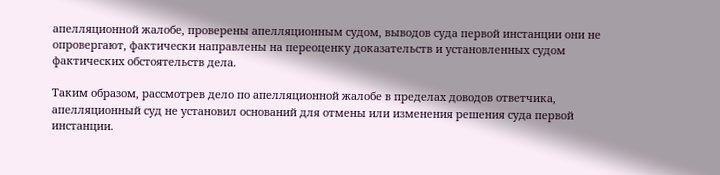апелляционной жалобе, проверены апелляционным судом, выводов суда первой инстанции они не опровергают, фактически направлены на переоценку доказательств и установленных судом фактических обстоятельств дела.

Таким образом, рассмотрев дело по апелляционной жалобе в пределах доводов ответчика, апелляционный суд не установил оснований для отмены или изменения решения суда первой инстанции.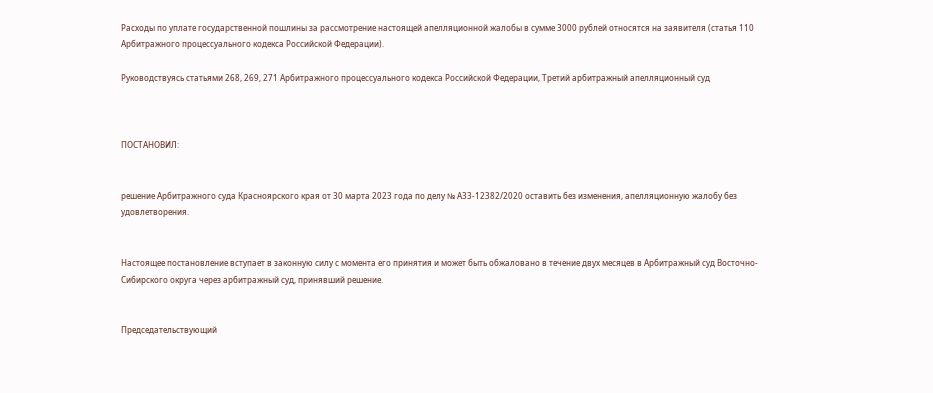Расходы по уплате государственной пошлины за рассмотрение настоящей апелляционной жалобы в сумме 3000 рублей относятся на заявителя (статья 110 Арбитражного процессуального кодекса Российской Федерации).

Руководствуясь статьями 268, 269, 271 Арбитражного процессуального кодекса Российской Федерации, Третий арбитражный апелляционный суд



ПОСТАНОВИЛ:


решение Арбитражного суда Красноярского края от 30 марта 2023 года по делу № А33-12382/2020 оставить без изменения, апелляционную жалобу без удовлетворения.


Настоящее постановление вступает в законную силу с момента его принятия и может быть обжаловано в течение двух месяцев в Арбитражный суд Восточно-Сибирского округа через арбитражный суд, принявший решение.


Председательствующий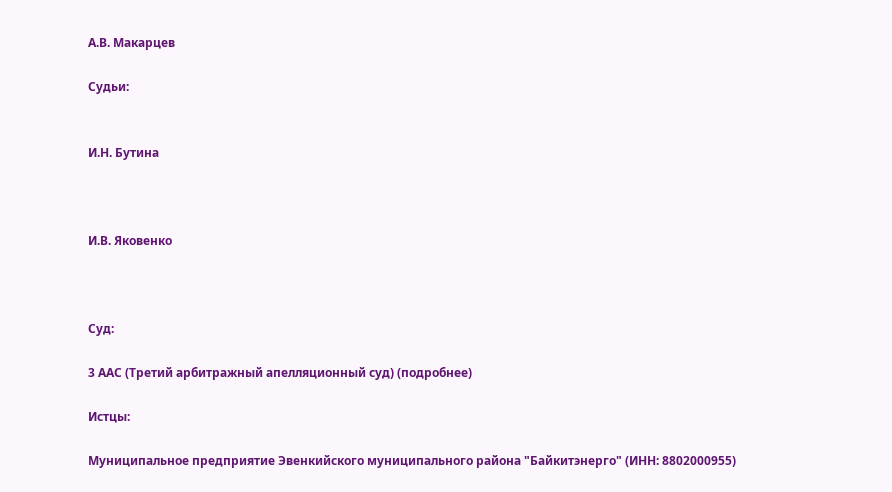А.В. Макарцев

Судьи:


И.Н. Бутина



И.В. Яковенко



Суд:

3 ААС (Третий арбитражный апелляционный суд) (подробнее)

Истцы:

Муниципальное предприятие Эвенкийского муниципального района "Байкитэнерго" (ИНН: 8802000955)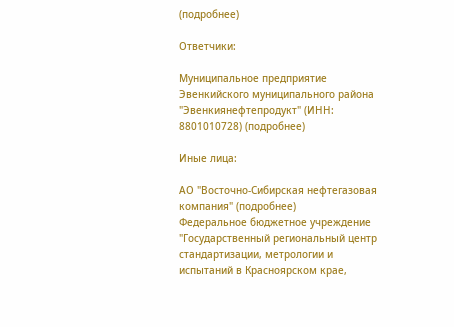(подробнее)

Ответчики:

Муниципальное предприятие Эвенкийского муниципального района "Эвенкиянефтепродукт" (ИНН: 8801010728) (подробнее)

Иные лица:

АО "Восточно-Сибирская нефтегазовая компания" (подробнее)
Федеральное бюджетное учреждение "Государственный региональный центр стандартизации, метрологии и испытаний в Красноярском крае,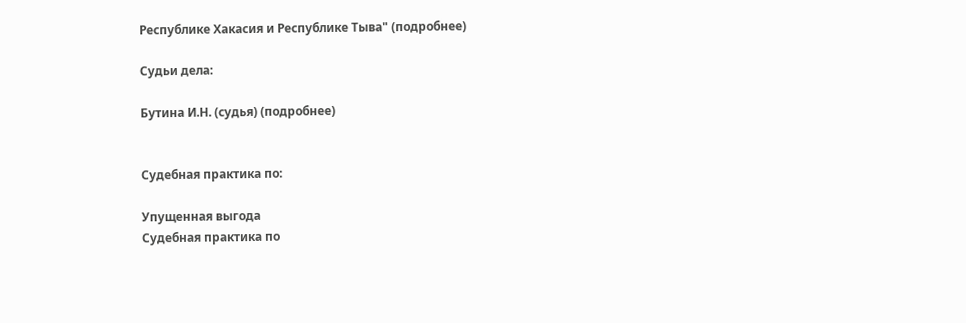Республике Хакасия и Республике Тыва" (подробнее)

Судьи дела:

Бутина И.Н. (судья) (подробнее)


Судебная практика по:

Упущенная выгода
Судебная практика по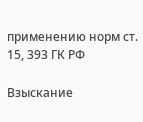применению норм ст. 15, 393 ГК РФ

Взыскание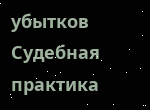убытков
Судебная практика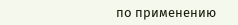по применению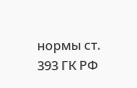нормы ст. 393 ГК РФ